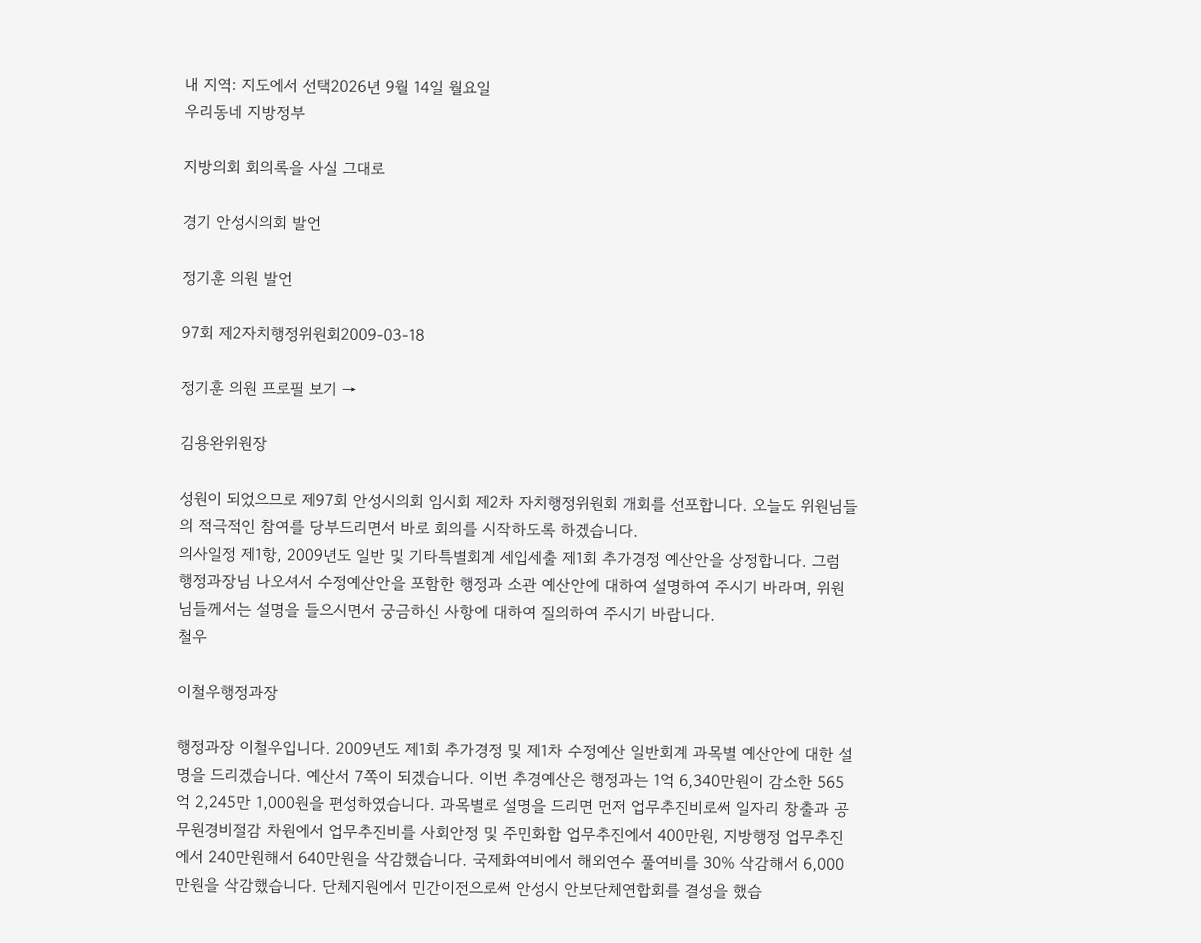내 지역: 지도에서 선택2026년 9월 14일 월요일
우리동네 지방정부

지방의회 회의록을 사실 그대로

경기 안성시의회 발언

정기훈 의원 발언

97회 제2자치행정위원회2009-03-18

정기훈 의원 프로필 보기 →

김용완위원장

성원이 되었으므로 제97회 안성시의회 임시회 제2차 자치행정위원회 개회를 선포합니다. 오늘도 위원님들의 적극적인 참여를 당부드리면서 바로 회의를 시작하도록 하겠습니다.
의사일정 제1항, 2009년도 일반 및 기타특별회계 세입세출 제1회 추가경정 예산안을 상정합니다. 그럼 행정과장님 나오셔서 수정예산안을 포함한 행정과 소관 예산안에 대하여 설명하여 주시기 바라며, 위원님들께서는 설명을 들으시면서 궁금하신 사항에 대하여 질의하여 주시기 바랍니다.
철우

이철우행정과장

행정과장 이철우입니다. 2009년도 제1회 추가경정 및 제1차 수정예산 일반회계 과목별 예산안에 대한 설명을 드리겠습니다. 예산서 7쪽이 되겠습니다. 이번 추경예산은 행정과는 1억 6,340만원이 감소한 565억 2,245만 1,000원을 편성하였습니다. 과목별로 설명을 드리면 먼저 업무추진비로써 일자리 창출과 공무원경비절감 차원에서 업무추진비를 사회안정 및 주민화합 업무추진에서 400만원, 지방행정 업무추진에서 240만원해서 640만원을 삭감했습니다. 국제화여비에서 해외연수 풀여비를 30% 삭감해서 6,000만원을 삭감했습니다. 단체지원에서 민간이전으로써 안성시 안보단체연합회를 결성을 했습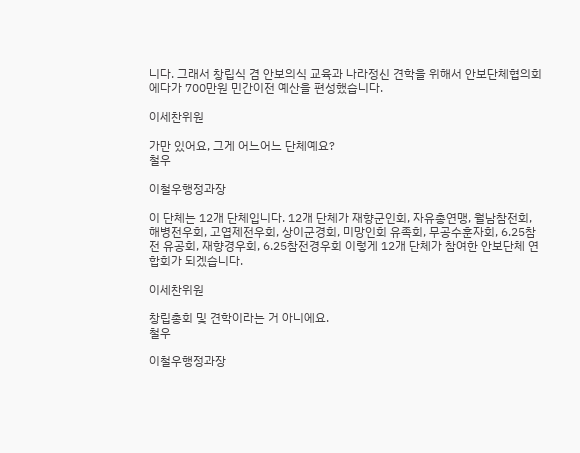니다. 그래서 창립식 겸 안보의식 교육과 나라정신 견학을 위해서 안보단체협의회에다가 700만원 민간이전 예산을 편성했습니다.

이세찬위원

가만 있어요, 그게 어느어느 단체예요?
철우

이철우행정과장

이 단체는 12개 단체입니다. 12개 단체가 재향군인회, 자유총연맹, 월남참전회, 해병전우회, 고엽제전우회, 상이군경회, 미망인회 유족회, 무공수훈자회, 6.25참전 유공회, 재향경우회, 6.25참전경우회 이렇게 12개 단체가 참여한 안보단체 연합회가 되겠습니다.

이세찬위원

창립총회 및 견학이라는 거 아니에요.
철우

이철우행정과장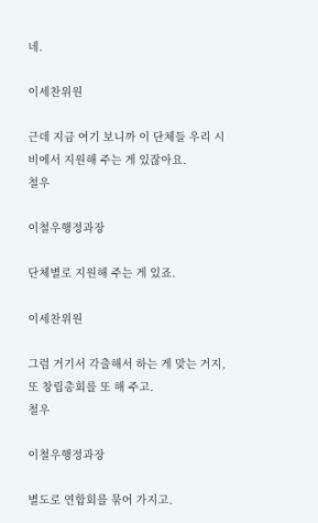네.

이세찬위원

근데 지금 여기 보니까 이 단체들 우리 시비에서 지원해 주는 게 있잖아요.
철우

이철우행정과장

단체별로 지원해 주는 게 있죠.

이세찬위원

그럼 거기서 각출해서 하는 게 맞는 거지, 또 창립총회를 또 해 주고.
철우

이철우행정과장

별도로 연합회를 묶어 가지고.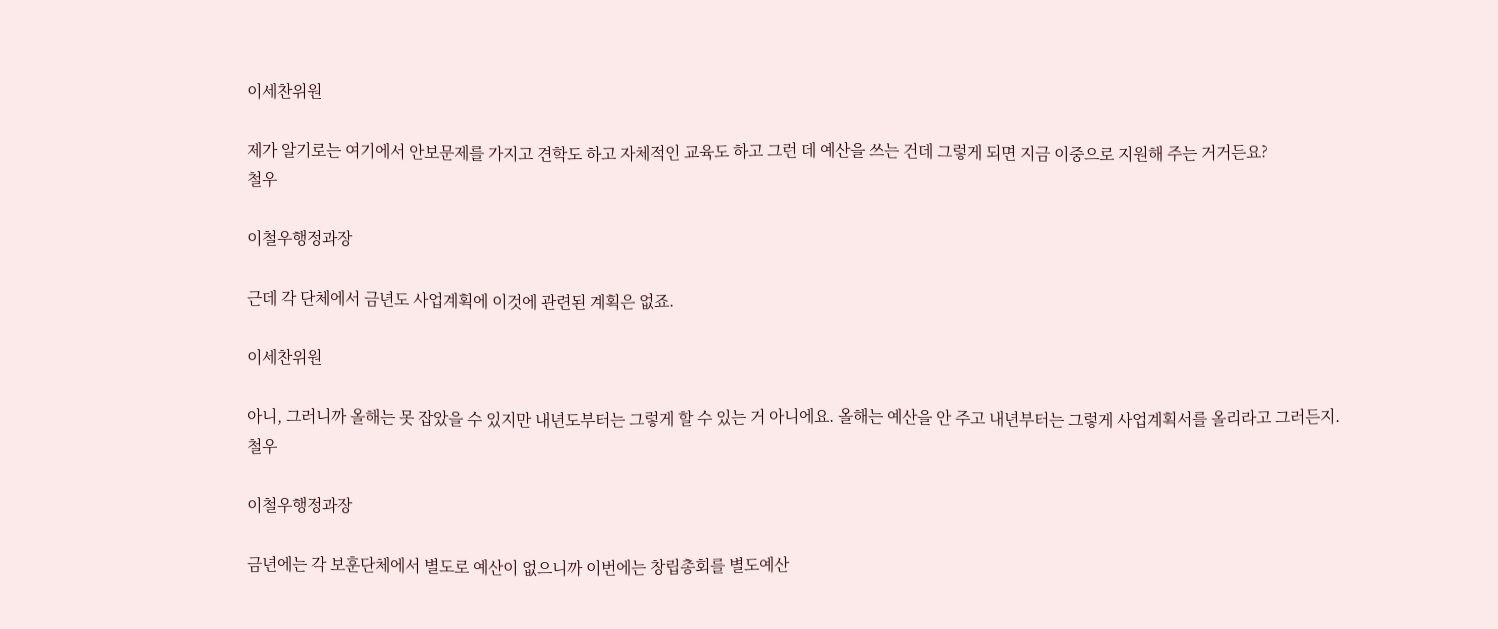이세찬위원

제가 알기로는 여기에서 안보문제를 가지고 견학도 하고 자체적인 교육도 하고 그런 데 예산을 쓰는 건데 그렇게 되면 지금 이중으로 지원해 주는 거거든요?
철우

이철우행정과장

근데 각 단체에서 금년도 사업계획에 이것에 관련된 계획은 없죠.

이세찬위원

아니, 그러니까 올해는 못 잡았을 수 있지만 내년도부터는 그렇게 할 수 있는 거 아니에요. 올해는 예산을 안 주고 내년부터는 그렇게 사업계획서를 올리라고 그러든지.
철우

이철우행정과장

금년에는 각 보훈단체에서 별도로 예산이 없으니까 이번에는 창립총회를 별도예산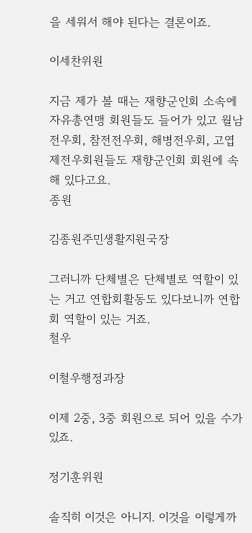을 세워서 해야 된다는 결론이죠.

이세찬위원

지금 제가 볼 때는 재향군인회 소속에 자유총연맹 회원들도 들어가 있고 월남전우회, 참전전우회, 해병전우회, 고엽제전우회원들도 재향군인회 회원에 속해 있다고요.
종원

김종원주민생활지원국장

그러니까 단체별은 단체별로 역할이 있는 거고 연합회활동도 있다보니까 연합회 역할이 있는 거죠.
철우

이철우행정과장

이제 2중, 3중 회원으로 되어 있을 수가 있죠.

정기훈위원

솔직히 이것은 아니지. 이것을 이렇게까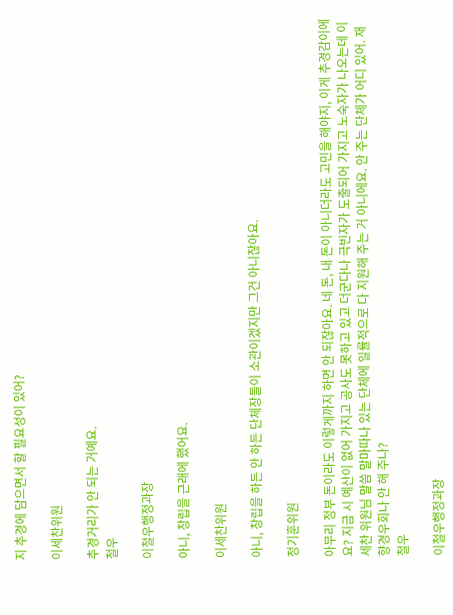지 추경에 담으면서 할 필요성이 있어?

이세찬위원

추경거리가 안 되는 거예요.
철우

이철우행정과장

아니, 창립을 근래에 했어요.

이세찬위원

아니, 창립을 하든 안 하든 단체장들이 소관이겠지만 그건 아니잖아요.

정기훈위원

아무리 정부 돈이라도 이렇게까지 하면 안 되잖아요. 네 돈, 내 돈이 아니더라도 고민을 해야지, 이게 추경감이에요? 지금 시 예산이 없어 가지고 공사도 못하고 있고 더군다나 극빈자가 도출되어 가지고 노숙자가 나오는데 이세찬 위원님 말씀 말마따나 있는 단체에 일률적으로 다 지원해 주는 거 아니에요. 안 주는 단체가 어디 있어. 재향경우회나 안 해 주나?
철우

이철우행정과장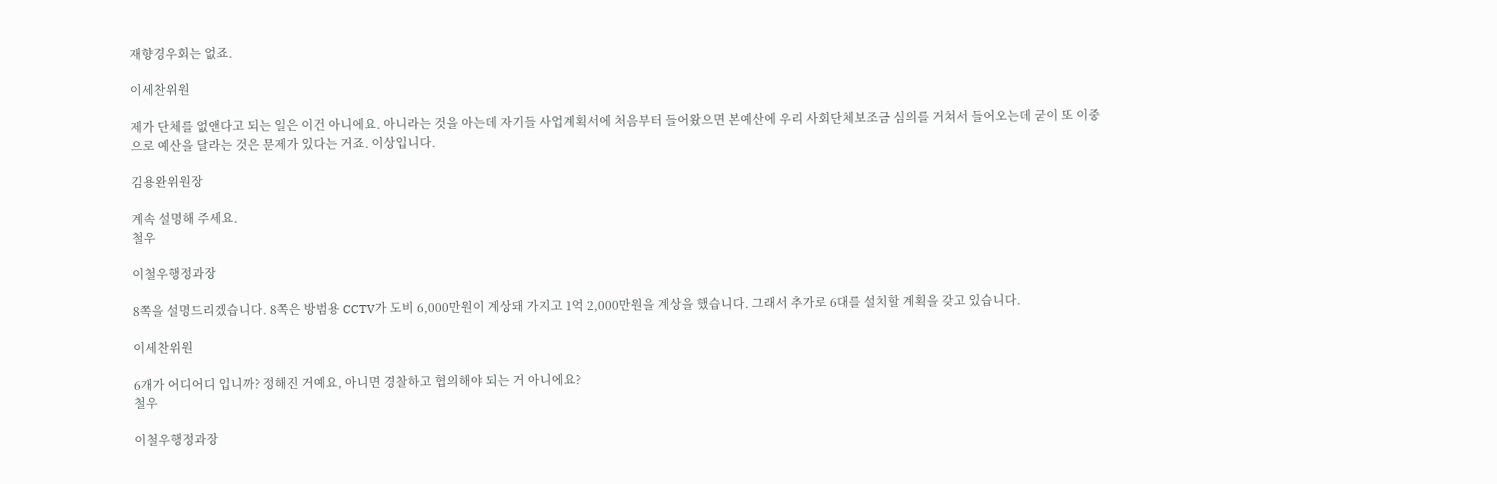재향경우회는 없죠.

이세찬위원

제가 단체를 없앤다고 되는 일은 이건 아니에요. 아니라는 것을 아는데 자기들 사업계획서에 처음부터 들어왔으면 본예산에 우리 사회단체보조금 심의를 거쳐서 들어오는데 굳이 또 이중으로 예산을 달라는 것은 문제가 있다는 거죠. 이상입니다.

김용완위원장

계속 설명해 주세요.
철우

이철우행정과장

8쪽을 설명드리겠습니다. 8쪽은 방범용 CCTV가 도비 6,000만원이 계상돼 가지고 1억 2,000만원을 계상을 했습니다. 그래서 추가로 6대를 설치할 계획을 갖고 있습니다.

이세찬위원

6개가 어디어디 입니까? 정해진 거예요, 아니면 경찰하고 협의해야 되는 거 아니에요?
철우

이철우행정과장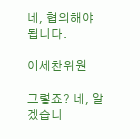네, 협의해야 됩니다.

이세찬위원

그렇죠? 네, 알겠습니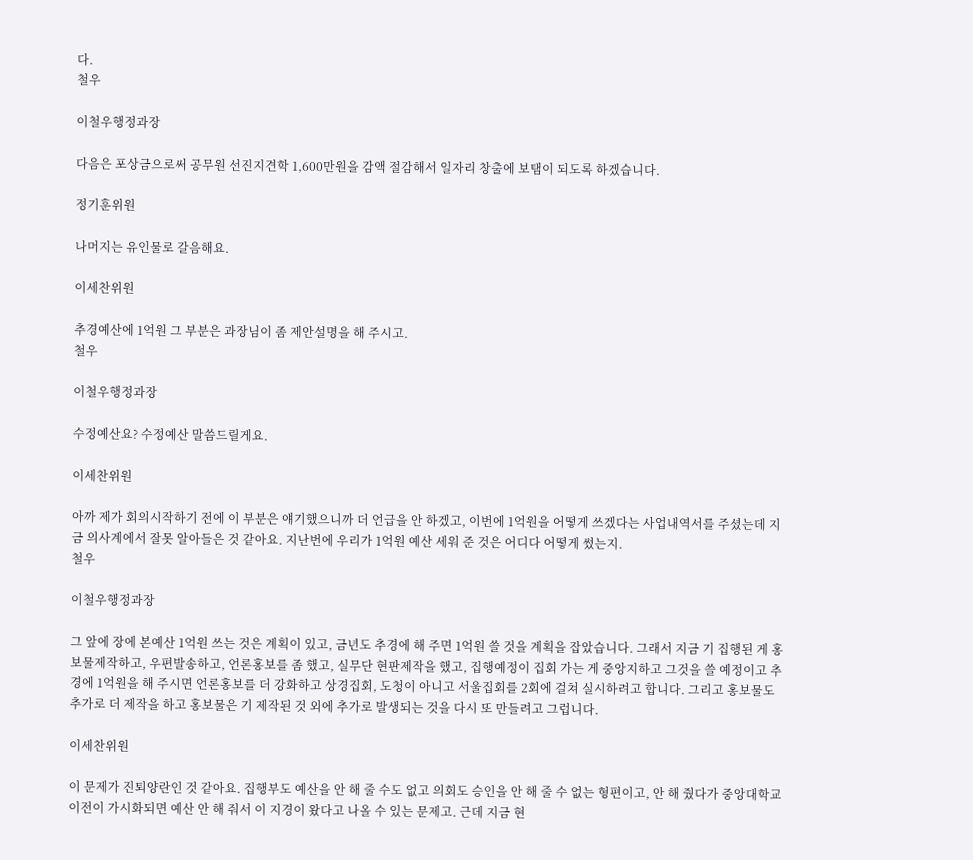다.
철우

이철우행정과장

다음은 포상금으로써 공무원 선진지견학 1,600만원을 감액 절감해서 일자리 창출에 보탬이 되도록 하겠습니다.

정기훈위원

나머지는 유인물로 갈음해요.

이세찬위원

추경예산에 1억원 그 부분은 과장님이 좀 제안설명을 해 주시고.
철우

이철우행정과장

수정예산요? 수정예산 말씀드릴게요.

이세찬위원

아까 제가 회의시작하기 전에 이 부분은 얘기했으니까 더 언급을 안 하겠고, 이번에 1억원을 어떻게 쓰겠다는 사업내역서를 주셨는데 지금 의사계에서 잘못 알아들은 것 같아요. 지난번에 우리가 1억원 예산 세워 준 것은 어디다 어떻게 썼는지.
철우

이철우행정과장

그 앞에 장에 본예산 1억원 쓰는 것은 계획이 있고, 금년도 추경에 해 주면 1억원 쓸 것을 계획을 잡았습니다. 그래서 지금 기 집행된 게 홍보물제작하고, 우편발송하고, 언론홍보를 좀 했고, 실무단 현판제작을 했고, 집행예정이 집회 가는 게 중앙지하고 그것을 쓸 예정이고 추경에 1억원을 해 주시면 언론홍보를 더 강화하고 상경집회, 도청이 아니고 서울집회를 2회에 걸쳐 실시하려고 합니다. 그리고 홍보물도 추가로 더 제작을 하고 홍보물은 기 제작된 것 외에 추가로 발생되는 것을 다시 또 만들려고 그럽니다.

이세찬위원

이 문제가 진퇴양란인 것 같아요. 집행부도 예산을 안 해 줄 수도 없고 의회도 승인을 안 해 줄 수 없는 형편이고, 안 해 줬다가 중앙대학교 이전이 가시화되면 예산 안 해 줘서 이 지경이 왔다고 나올 수 있는 문제고. 근데 지금 현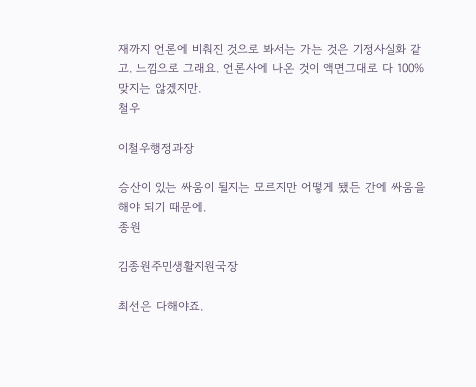재까지 언론에 비춰진 것으로 봐서는 가는 것은 기정사실화 같고. 느낌으로 그래요. 언론사에 나온 것이 액면그대로 다 100% 맞지는 않겠지만.
철우

이철우행정과장

승산이 있는 싸움이 될지는 모르지만 어떻게 됐든 간에 싸움을 해야 되기 때문에.
종원

김종원주민생활지원국장

최선은 다해야죠.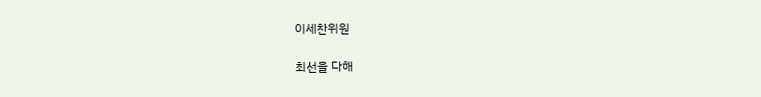이세찬위원

최선을 다해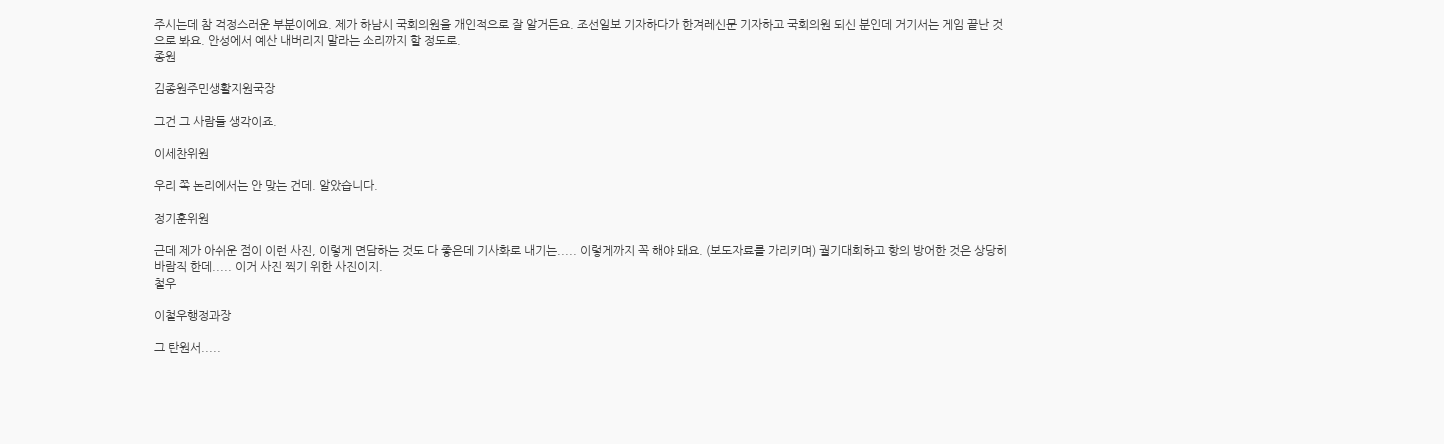주시는데 참 걱정스러운 부분이에요. 제가 하남시 국회의원을 개인적으로 잘 알거든요. 조선일보 기자하다가 한겨레신문 기자하고 국회의원 되신 분인데 거기서는 게임 끝난 것으로 봐요. 안성에서 예산 내버리지 말라는 소리까지 할 정도로.
종원

김종원주민생활지원국장

그건 그 사람들 생각이죠.

이세찬위원

우리 쪽 논리에서는 안 맞는 건데. 알았습니다.

정기훈위원

근데 제가 아쉬운 점이 이런 사진, 이렇게 면담하는 것도 다 좋은데 기사화로 내기는..... 이렇게까지 꼭 해야 돼요. (보도자료를 가리키며) 궐기대회하고 항의 방어한 것은 상당히 바람직 한데..... 이거 사진 찍기 위한 사진이지.
철우

이철우행정과장

그 탄원서.....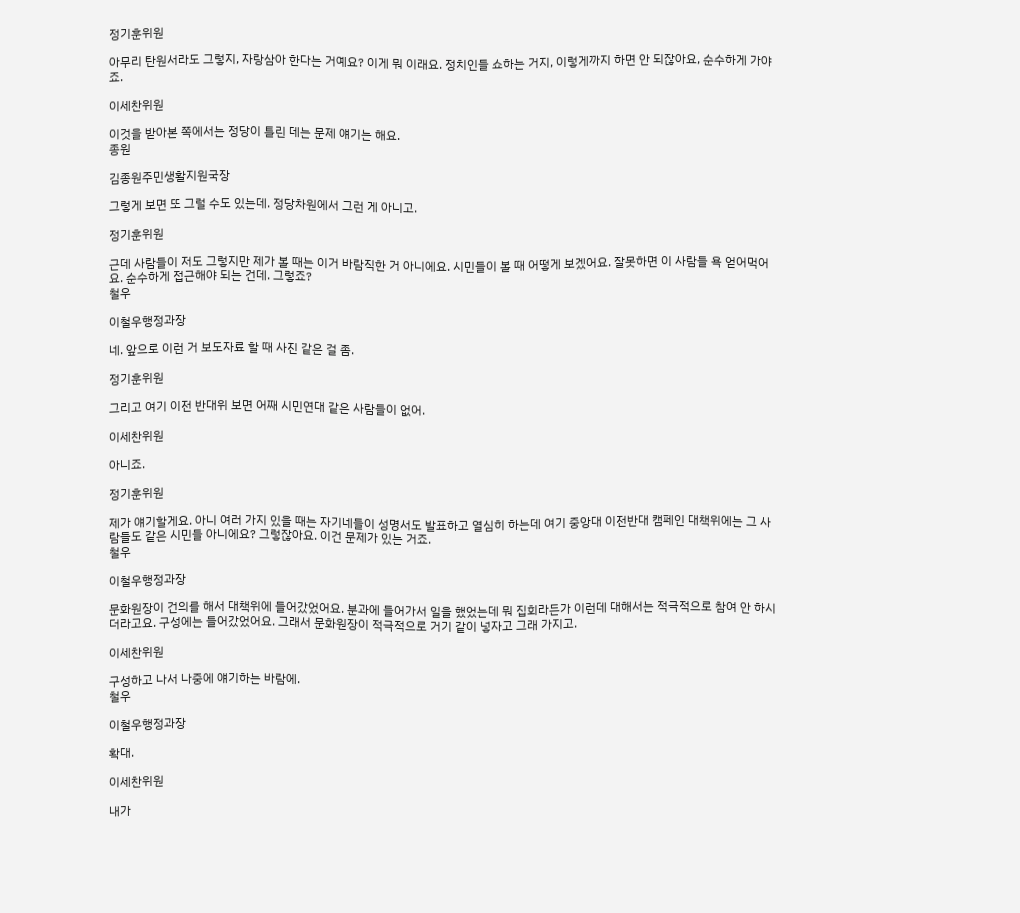정기훈위원

아무리 탄원서라도 그렇지, 자랑삼아 한다는 거예요? 이게 뭐 이래요. 정치인들 쇼하는 거지, 이렇게까지 하면 안 되잖아요, 순수하게 가야죠.

이세찬위원

이것을 받아본 쪽에서는 정당이 틀린 데는 문제 얘기는 해요.
종원

김종원주민생활지원국장

그렇게 보면 또 그럴 수도 있는데. 정당차원에서 그런 게 아니고.

정기훈위원

근데 사람들이 저도 그렇지만 제가 볼 때는 이거 바람직한 거 아니에요. 시민들이 볼 때 어떻게 보겠어요. 잘못하면 이 사람들 욕 얻어먹어요. 순수하게 접근해야 되는 건데. 그렇죠?
철우

이철우행정과장

네. 앞으로 이런 거 보도자료 할 때 사진 같은 걸 좀.

정기훈위원

그리고 여기 이전 반대위 보면 어째 시민연대 같은 사람들이 없어.

이세찬위원

아니죠.

정기훈위원

제가 얘기할게요. 아니 여러 가지 있을 때는 자기네들이 성명서도 발표하고 열심히 하는데 여기 중앙대 이전반대 캠페인 대책위에는 그 사람들도 같은 시민들 아니에요? 그렇잖아요. 이건 문제가 있는 거죠.
철우

이철우행정과장

문화원장이 건의를 해서 대책위에 들어갔었어요. 분과에 들어가서 일을 했었는데 뭐 집회라든가 이런데 대해서는 적극적으로 참여 안 하시더라고요. 구성에는 들어갔었어요. 그래서 문화원장이 적극적으로 거기 같이 넣자고 그래 가지고.

이세찬위원

구성하고 나서 나중에 얘기하는 바람에.
철우

이철우행정과장

확대.

이세찬위원

내가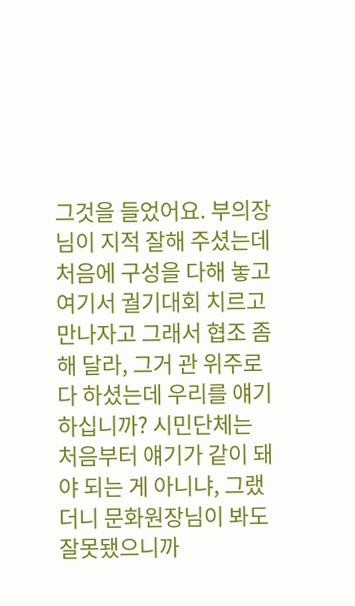그것을 들었어요. 부의장님이 지적 잘해 주셨는데 처음에 구성을 다해 놓고 여기서 궐기대회 치르고 만나자고 그래서 협조 좀 해 달라, 그거 관 위주로 다 하셨는데 우리를 얘기하십니까? 시민단체는 처음부터 얘기가 같이 돼야 되는 게 아니냐, 그랬더니 문화원장님이 봐도 잘못됐으니까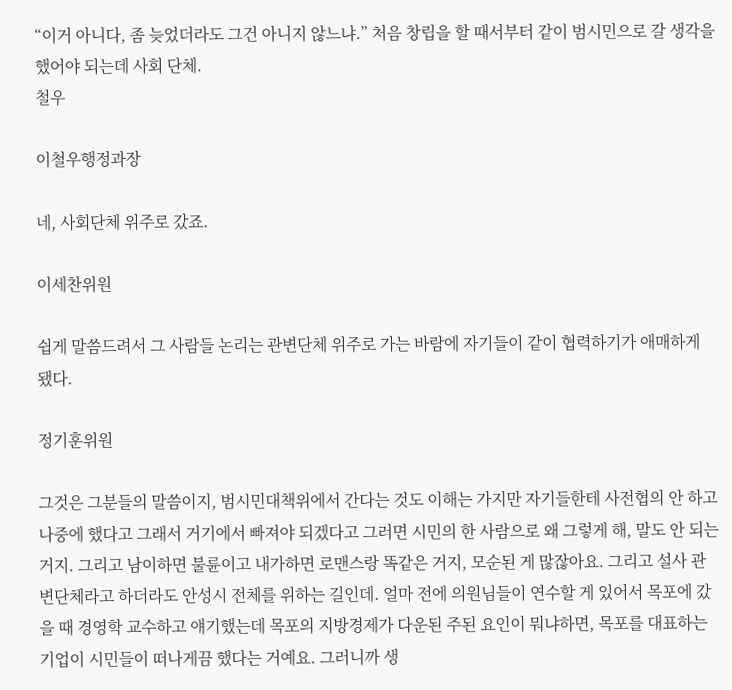“이거 아니다, 좀 늦었더라도 그건 아니지 않느냐.” 처음 창립을 할 때서부터 같이 범시민으로 갈 생각을 했어야 되는데 사회 단체.
철우

이철우행정과장

네, 사회단체 위주로 갔죠.

이세찬위원

쉽게 말씀드려서 그 사람들 논리는 관변단체 위주로 가는 바람에 자기들이 같이 협력하기가 애매하게 됐다.

정기훈위원

그것은 그분들의 말씀이지, 범시민대책위에서 간다는 것도 이해는 가지만 자기들한테 사전협의 안 하고 나중에 했다고 그래서 거기에서 빠져야 되겠다고 그러면 시민의 한 사람으로 왜 그렇게 해, 말도 안 되는 거지. 그리고 남이하면 불륜이고 내가하면 로맨스랑 똑같은 거지, 모순된 게 많잖아요. 그리고 설사 관변단체라고 하더라도 안성시 전체를 위하는 길인데. 얼마 전에 의원님들이 연수할 게 있어서 목포에 갔을 때 경영학 교수하고 얘기했는데 목포의 지방경제가 다운된 주된 요인이 뭐냐하면, 목포를 대표하는 기업이 시민들이 떠나게끔 했다는 거예요. 그러니까 생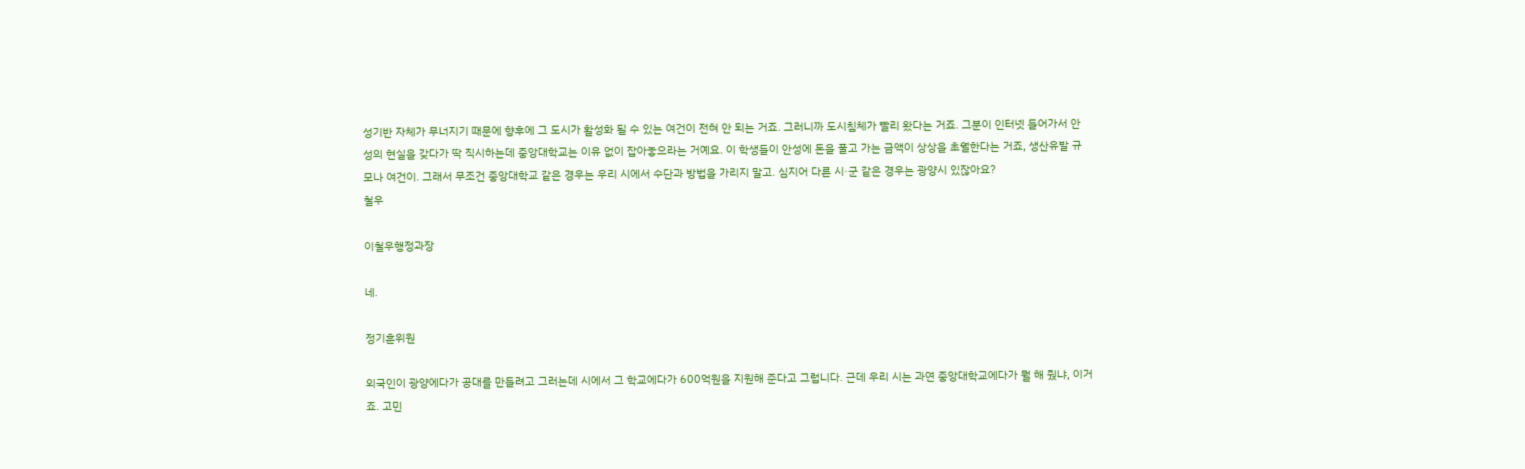성기반 자체가 무너지기 때문에 향후에 그 도시가 활성화 될 수 있는 여건이 전혀 안 되는 거죠. 그러니까 도시침체가 빨리 왔다는 거죠. 그분이 인터넷 들어가서 안성의 현실을 갖다가 딱 직시하는데 중앙대학교는 이유 없이 잡아놓으라는 거예요. 이 학생들이 안성에 돈을 풀고 가는 금액이 상상을 초월한다는 거죠, 생산유발 규모나 여건이. 그래서 무조건 중앙대학교 같은 경우는 우리 시에서 수단과 방법을 가리지 말고. 심지어 다른 시·군 같은 경우는 광양시 있잖아요?
철우

이철우행정과장

네.

정기훈위원

외국인이 광양에다가 공대를 만들려고 그러는데 시에서 그 학교에다가 600억원을 지원해 준다고 그럽니다. 근데 우리 시는 과연 중앙대학교에다가 뭘 해 줬냐, 이거죠. 고민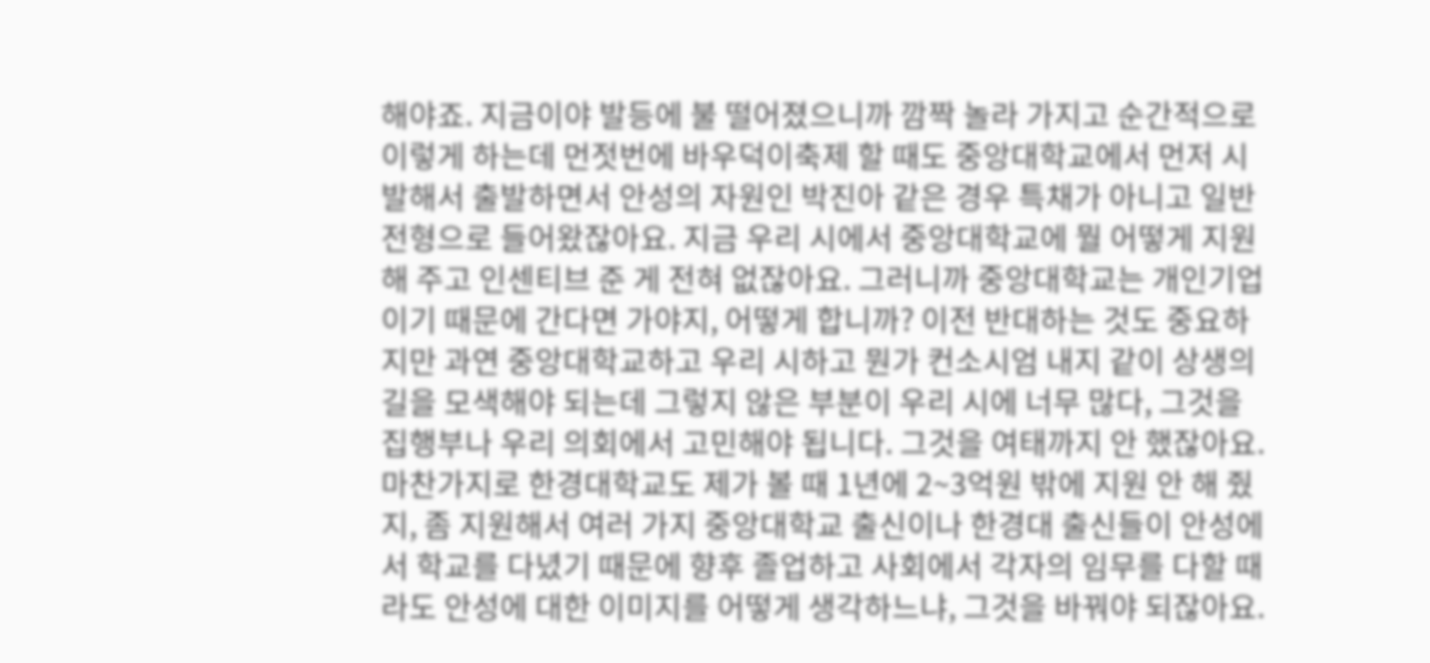해야죠. 지금이야 발등에 불 떨어졌으니까 깜짝 놀라 가지고 순간적으로 이렇게 하는데 먼젓번에 바우덕이축제 할 때도 중앙대학교에서 먼저 시발해서 출발하면서 안성의 자원인 박진아 같은 경우 특채가 아니고 일반전형으로 들어왔잖아요. 지금 우리 시에서 중앙대학교에 뭘 어떻게 지원해 주고 인센티브 준 게 전혀 없잖아요. 그러니까 중앙대학교는 개인기업이기 때문에 간다면 가야지, 어떻게 합니까? 이전 반대하는 것도 중요하지만 과연 중앙대학교하고 우리 시하고 뭔가 컨소시엄 내지 같이 상생의 길을 모색해야 되는데 그렇지 않은 부분이 우리 시에 너무 많다, 그것을 집행부나 우리 의회에서 고민해야 됩니다. 그것을 여태까지 안 했잖아요. 마찬가지로 한경대학교도 제가 볼 때 1년에 2~3억원 밖에 지원 안 해 줬지, 좀 지원해서 여러 가지 중앙대학교 출신이나 한경대 출신들이 안성에서 학교를 다녔기 때문에 향후 졸업하고 사회에서 각자의 임무를 다할 때라도 안성에 대한 이미지를 어떻게 생각하느냐, 그것을 바꿔야 되잖아요.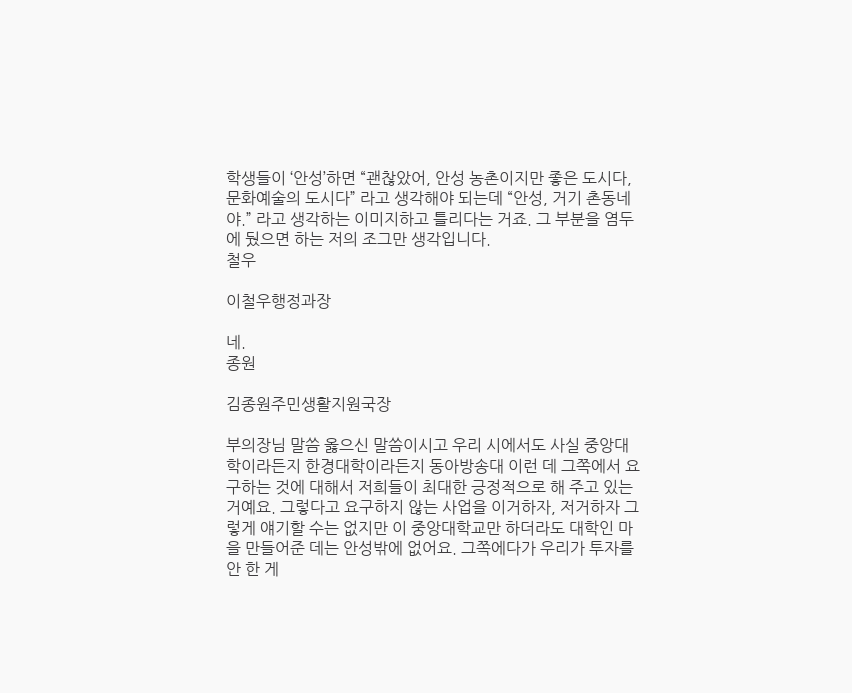학생들이 ‘안성’하면 “괜찮았어, 안성 농촌이지만 좋은 도시다, 문화예술의 도시다” 라고 생각해야 되는데 “안성, 거기 촌동네야.” 라고 생각하는 이미지하고 틀리다는 거죠. 그 부분을 염두에 뒀으면 하는 저의 조그만 생각입니다.
철우

이철우행정과장

네.
종원

김종원주민생활지원국장

부의장님 말씀 옳으신 말씀이시고 우리 시에서도 사실 중앙대학이라든지 한경대학이라든지 동아방송대 이런 데 그쪽에서 요구하는 것에 대해서 저희들이 최대한 긍정적으로 해 주고 있는 거예요. 그렇다고 요구하지 않는 사업을 이거하자, 저거하자 그렇게 얘기할 수는 없지만 이 중앙대학교만 하더라도 대학인 마을 만들어준 데는 안성밖에 없어요. 그쪽에다가 우리가 투자를 안 한 게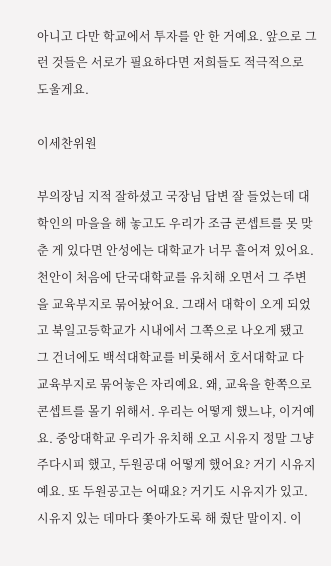아니고 다만 학교에서 투자를 안 한 거예요. 앞으로 그런 것들은 서로가 필요하다면 저희들도 적극적으로 도울게요.

이세찬위원

부의장님 지적 잘하셨고 국장님 답변 잘 들었는데 대학인의 마을을 해 놓고도 우리가 조금 콘셉트를 못 맞춘 게 있다면 안성에는 대학교가 너무 흩어져 있어요. 천안이 처음에 단국대학교를 유치해 오면서 그 주변을 교육부지로 묶어놨어요. 그래서 대학이 오게 되었고 북일고등학교가 시내에서 그쪽으로 나오게 됐고 그 건너에도 백석대학교를 비롯해서 호서대학교 다 교육부지로 묶어놓은 자리예요. 왜, 교육을 한쪽으로 콘셉트를 몰기 위해서. 우리는 어떻게 했느냐, 이거예요. 중앙대학교 우리가 유치해 오고 시유지 정말 그냥 주다시피 했고, 두원공대 어떻게 했어요? 거기 시유지예요. 또 두원공고는 어때요? 거기도 시유지가 있고. 시유지 있는 데마다 쫓아가도록 해 줬단 말이지. 이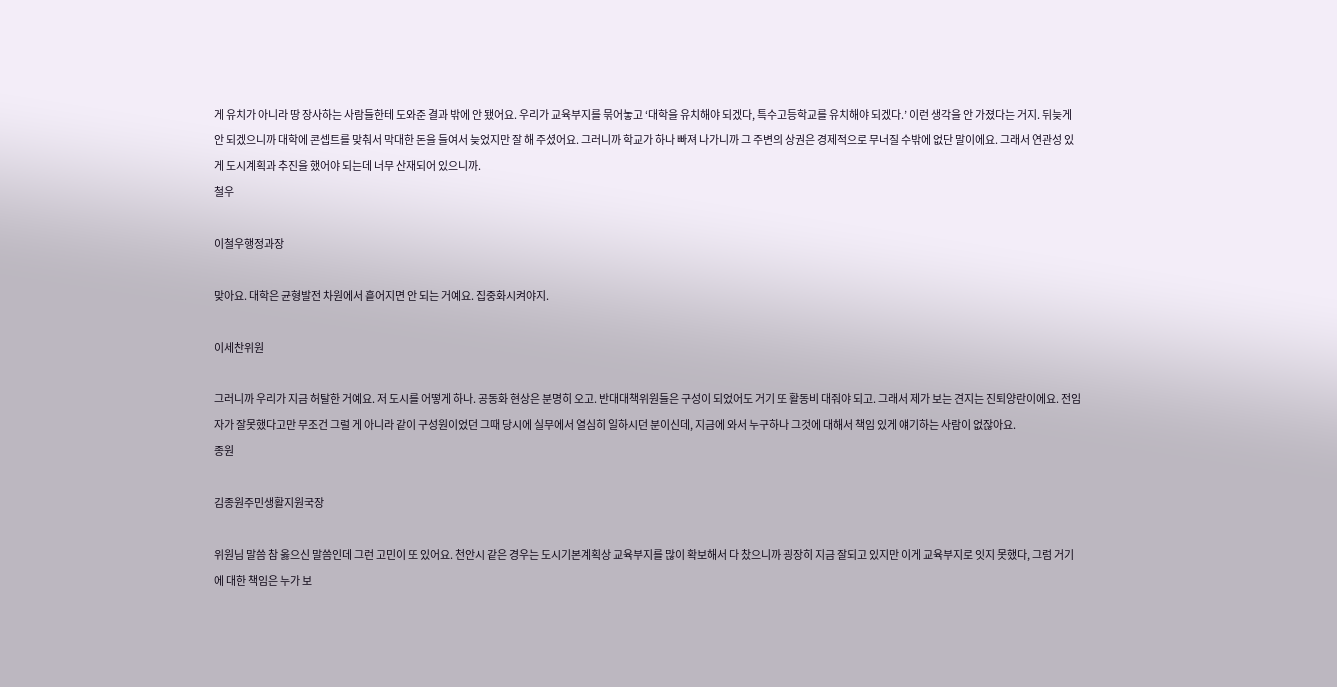게 유치가 아니라 땅 장사하는 사람들한테 도와준 결과 밖에 안 됐어요. 우리가 교육부지를 묶어놓고 ‘대학을 유치해야 되겠다, 특수고등학교를 유치해야 되겠다.’ 이런 생각을 안 가졌다는 거지. 뒤늦게 안 되겠으니까 대학에 콘셉트를 맞춰서 막대한 돈을 들여서 늦었지만 잘 해 주셨어요. 그러니까 학교가 하나 빠져 나가니까 그 주변의 상권은 경제적으로 무너질 수밖에 없단 말이에요. 그래서 연관성 있게 도시계획과 추진을 했어야 되는데 너무 산재되어 있으니까.
철우

이철우행정과장

맞아요. 대학은 균형발전 차원에서 흩어지면 안 되는 거예요. 집중화시켜야지.

이세찬위원

그러니까 우리가 지금 허탈한 거예요. 저 도시를 어떻게 하나. 공동화 현상은 분명히 오고. 반대대책위원들은 구성이 되었어도 거기 또 활동비 대줘야 되고. 그래서 제가 보는 견지는 진퇴양란이에요. 전임자가 잘못했다고만 무조건 그럴 게 아니라 같이 구성원이었던 그때 당시에 실무에서 열심히 일하시던 분이신데, 지금에 와서 누구하나 그것에 대해서 책임 있게 얘기하는 사람이 없잖아요.
종원

김종원주민생활지원국장

위원님 말씀 참 옳으신 말씀인데 그런 고민이 또 있어요. 천안시 같은 경우는 도시기본계획상 교육부지를 많이 확보해서 다 찼으니까 굉장히 지금 잘되고 있지만 이게 교육부지로 잇지 못했다, 그럼 거기에 대한 책임은 누가 보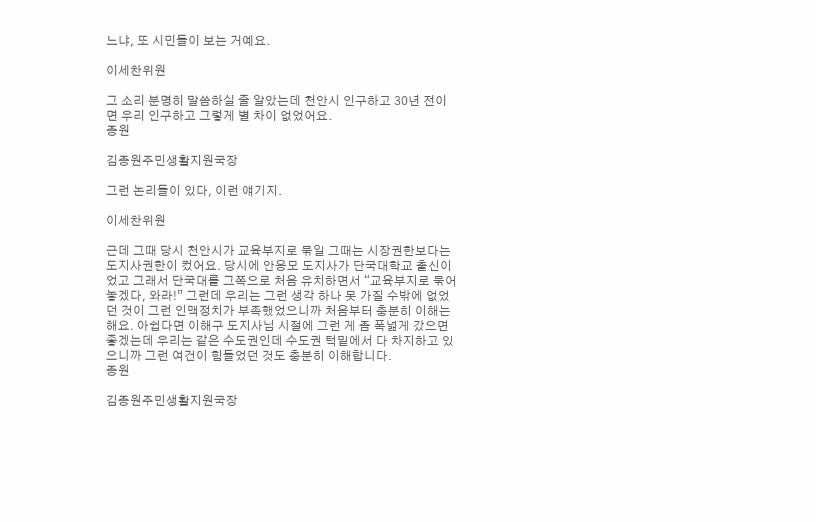느냐, 또 시민들이 보는 거예요.

이세찬위원

그 소리 분명히 말씀하실 줄 알았는데 천안시 인구하고 30년 전이면 우리 인구하고 그렇게 별 차이 없었어요.
종원

김종원주민생활지원국장

그런 논리들이 있다, 이런 얘기지.

이세찬위원

근데 그때 당시 천안시가 교육부지로 묶일 그때는 시장권한보다는 도지사권한이 컸어요. 당시에 안응모 도지사가 단국대학교 출신이었고 그래서 단국대를 그쪽으로 처음 유치하면서 “교육부지로 묶어놓겠다, 와라!” 그런데 우리는 그런 생각 하나 못 가질 수밖에 없었던 것이 그런 인맥정치가 부족했었으니까 처음부터 충분히 이해는 해요. 아쉽다면 이해구 도지사님 시절에 그런 게 좀 폭넓게 갔으면 좋겠는데 우리는 같은 수도권인데 수도권 턱밑에서 다 차지하고 있으니까 그런 여건이 힘들었던 것도 충분히 이해합니다.
종원

김종원주민생활지원국장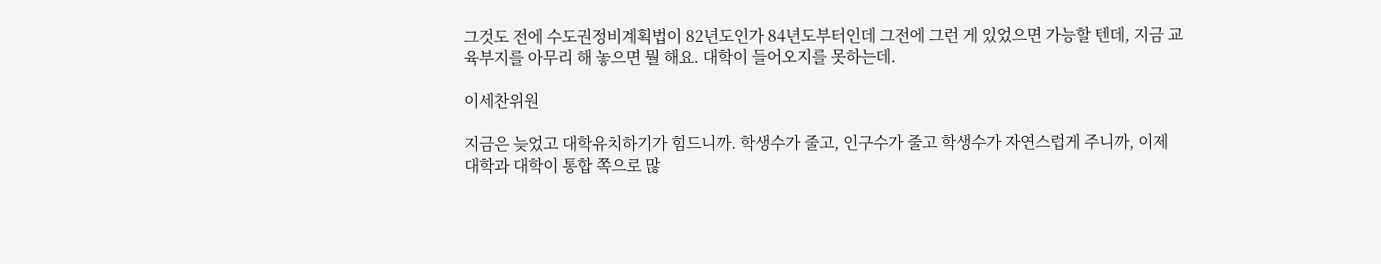그것도 전에 수도권정비계획법이 82년도인가 84년도부터인데 그전에 그런 게 있었으면 가능할 텐데, 지금 교육부지를 아무리 해 놓으면 뭘 해요. 대학이 들어오지를 못하는데.

이세찬위원

지금은 늦었고 대학유치하기가 힘드니까. 학생수가 줄고, 인구수가 줄고 학생수가 자연스럽게 주니까, 이제 대학과 대학이 통합 쪽으로 많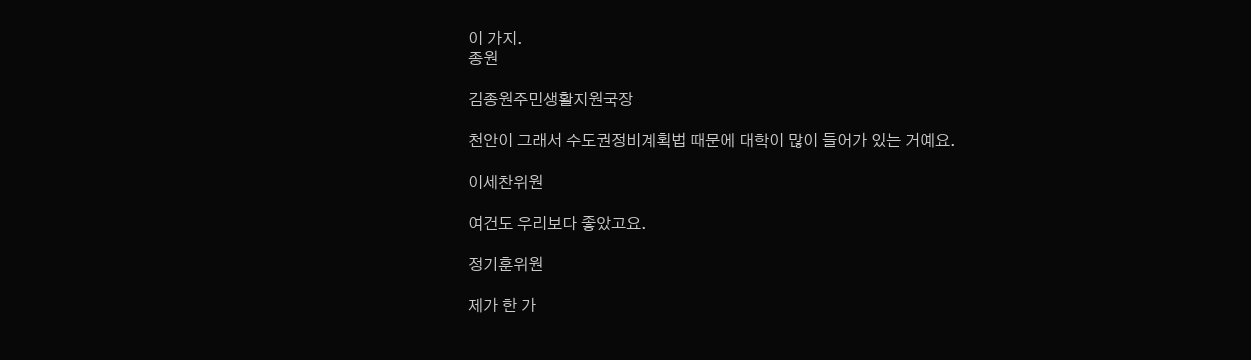이 가지.
종원

김종원주민생활지원국장

천안이 그래서 수도권정비계획법 때문에 대학이 많이 들어가 있는 거예요.

이세찬위원

여건도 우리보다 좋았고요.

정기훈위원

제가 한 가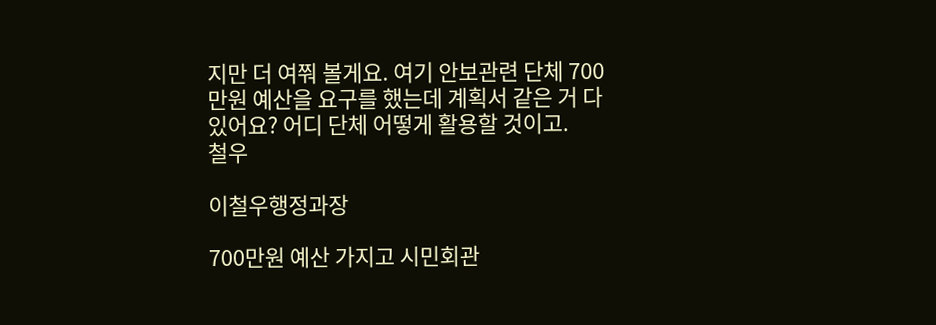지만 더 여쭤 볼게요. 여기 안보관련 단체 700만원 예산을 요구를 했는데 계획서 같은 거 다 있어요? 어디 단체 어떻게 활용할 것이고.
철우

이철우행정과장

700만원 예산 가지고 시민회관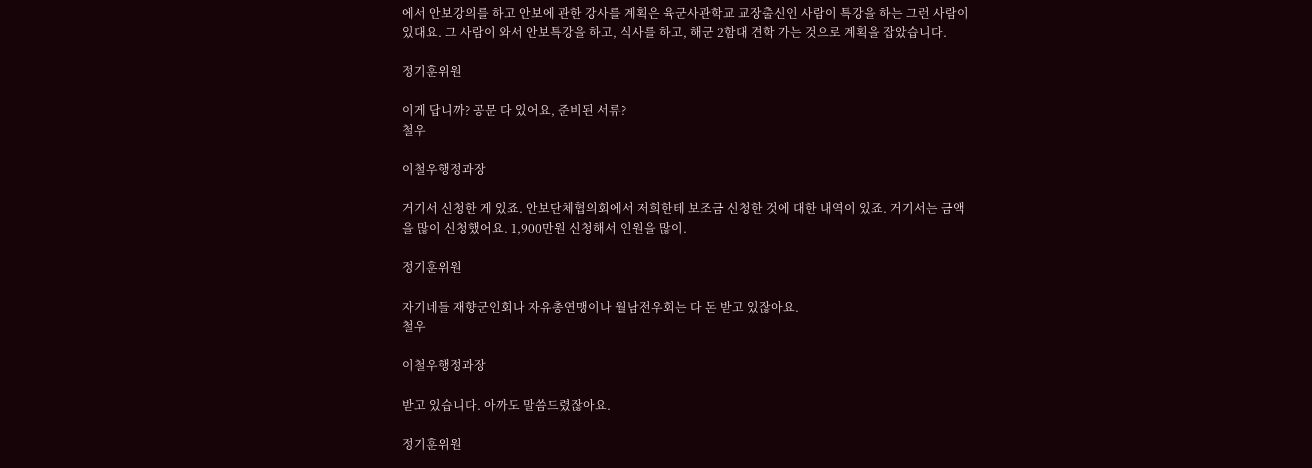에서 안보강의를 하고 안보에 관한 강사를 계획은 육군사관학교 교장출신인 사람이 특강을 하는 그런 사람이 있대요. 그 사람이 와서 안보특강을 하고, 식사를 하고, 해군 2함대 견학 가는 것으로 계획을 잡았습니다.

정기훈위원

이게 답니까? 공문 다 있어요, 준비된 서류?
철우

이철우행정과장

거기서 신청한 게 있죠. 안보단체협의회에서 저희한테 보조금 신청한 것에 대한 내역이 있죠. 거기서는 금액을 많이 신청했어요. 1,900만원 신청해서 인원을 많이.

정기훈위원

자기네들 재향군인회나 자유총연맹이나 월남전우회는 다 돈 받고 있잖아요.
철우

이철우행정과장

받고 있습니다. 아까도 말씀드렸잖아요.

정기훈위원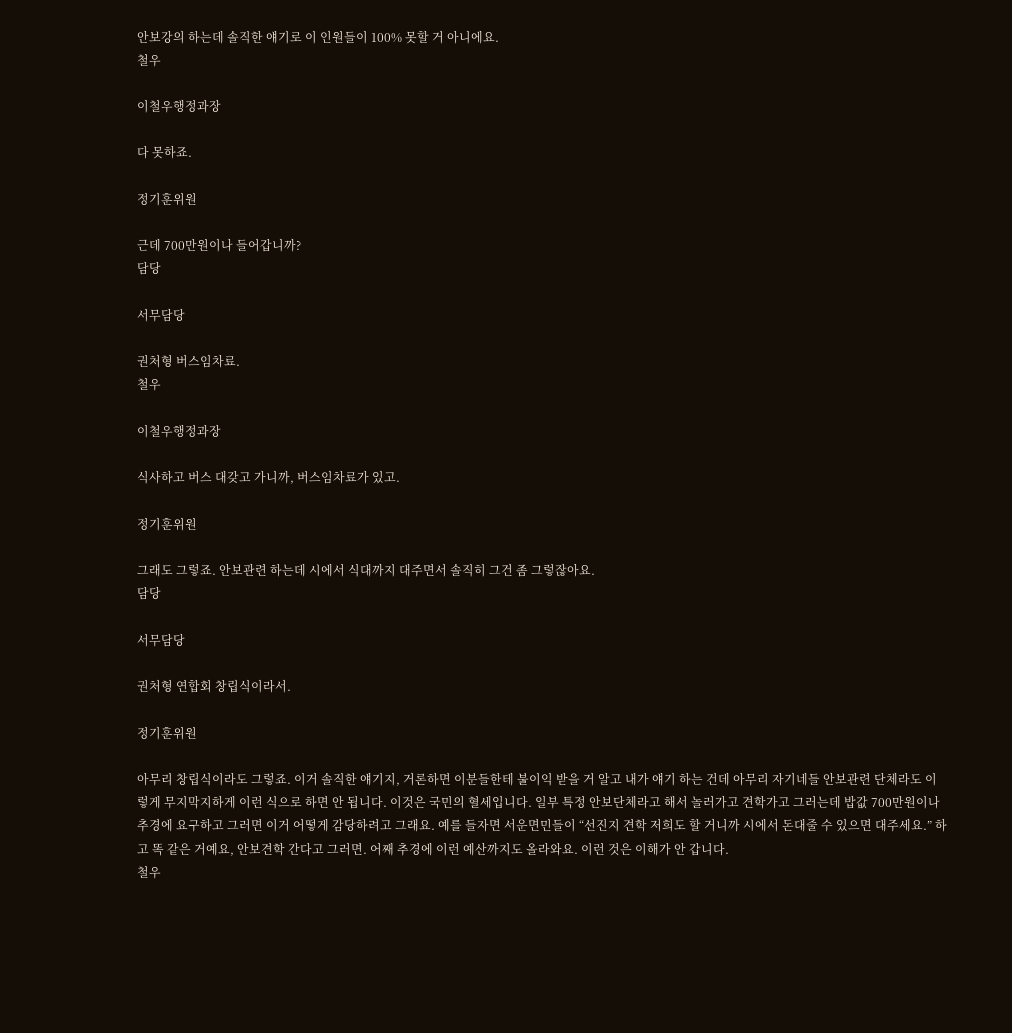안보강의 하는데 솔직한 얘기로 이 인원들이 100% 못할 거 아니에요.
철우

이철우행정과장

다 못하죠.

정기훈위원

근데 700만원이나 들어갑니까?
담당

서무담당

권처형 버스임차료.
철우

이철우행정과장

식사하고 버스 대갖고 가니까, 버스임차료가 있고.

정기훈위원

그래도 그렇죠. 안보관련 하는데 시에서 식대까지 대주면서 솔직히 그건 좀 그렇잖아요.
담당

서무담당

권처형 연합회 창립식이라서.

정기훈위원

아무리 창립식이라도 그렇죠. 이거 솔직한 얘기지, 거론하면 이분들한테 불이익 받을 거 알고 내가 얘기 하는 건데 아무리 자기네들 안보관련 단체라도 이렇게 무지막지하게 이런 식으로 하면 안 됩니다. 이것은 국민의 혈세입니다. 일부 특정 안보단체라고 해서 놀러가고 견학가고 그러는데 밥값 700만원이나 추경에 요구하고 그러면 이거 어떻게 감당하려고 그래요. 예를 들자면 서운면민들이 “선진지 견학 저희도 할 거니까 시에서 돈대줄 수 있으면 대주세요.” 하고 똑 같은 거예요, 안보견학 간다고 그러면. 어째 추경에 이런 예산까지도 올라와요. 이런 것은 이해가 안 갑니다.
철우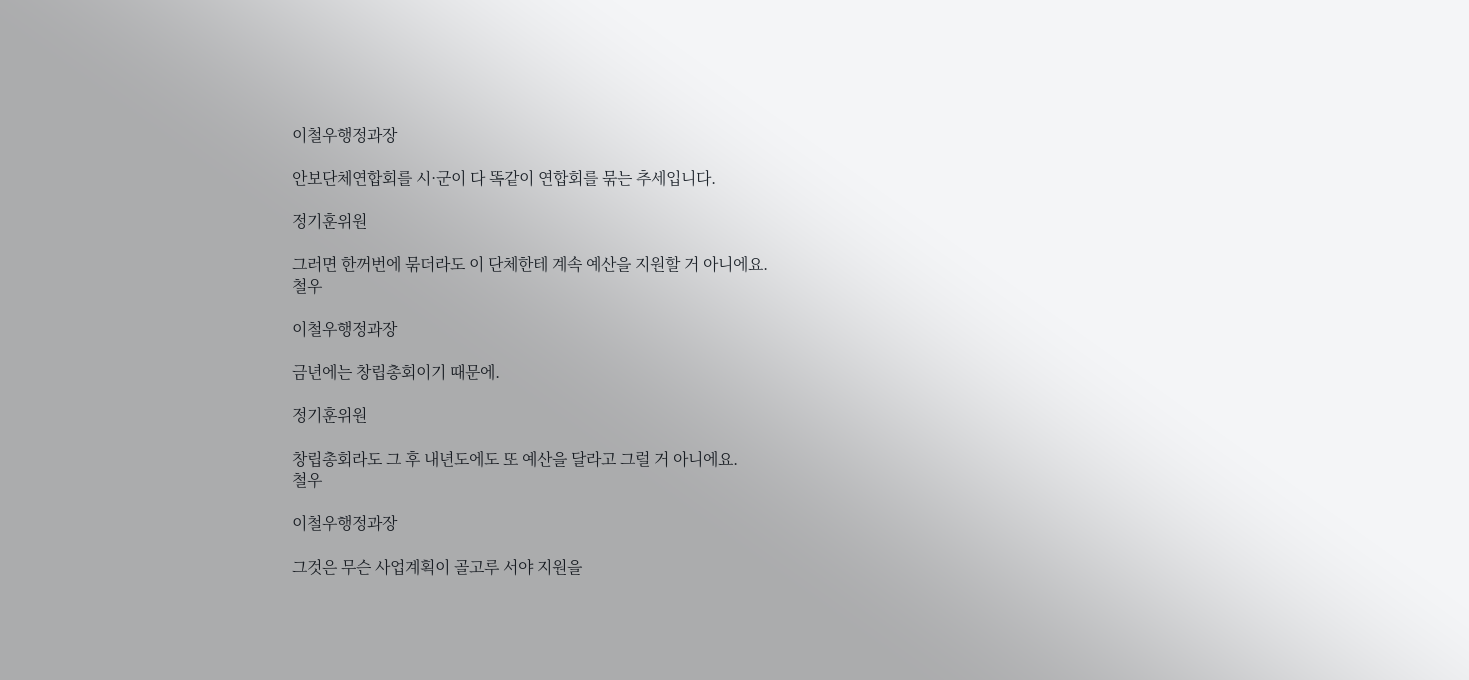이철우행정과장

안보단체연합회를 시·군이 다 똑같이 연합회를 묶는 추세입니다.

정기훈위원

그러면 한꺼번에 묶더라도 이 단체한테 계속 예산을 지원할 거 아니에요.
철우

이철우행정과장

금년에는 창립총회이기 때문에.

정기훈위원

창립총회라도 그 후 내년도에도 또 예산을 달라고 그럴 거 아니에요.
철우

이철우행정과장

그것은 무슨 사업계획이 골고루 서야 지원을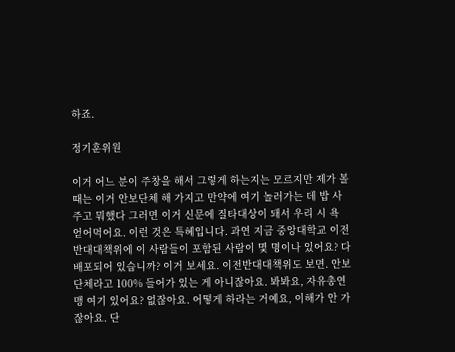하죠.

정기훈위원

이거 어느 분이 주창을 해서 그렇게 하는지는 모르지만 제가 볼 때는 이거 안보단체 해 가지고 만약에 여기 놀러가는 데 밥 사주고 뭐했다 그러면 이거 신문에 질타대상이 돼서 우리 시 욕 얻어먹어요. 이런 것은 특혜입니다. 과연 지금 중앙대학교 이전반대대책위에 이 사람들이 포함된 사람이 몇 명이나 있어요? 다 배포되어 있습니까? 이거 보세요. 이전반대대책위도 보면. 안보단체라고 100% 들어가 있는 게 아니잖아요. 봐봐요, 자유총연맹 여기 있어요? 없잖아요. 어떻게 하라는 거예요, 이해가 안 가잖아요. 단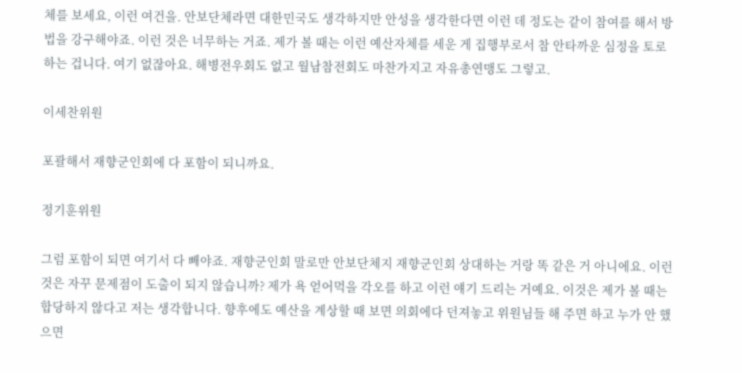체를 보세요, 이런 여건을. 안보단체라면 대한민국도 생각하지만 안성을 생각한다면 이런 데 정도는 같이 참여를 해서 방법을 강구해야죠. 이런 것은 너무하는 거죠. 제가 볼 때는 이런 예산자체를 세운 게 집행부로서 참 안타까운 심정을 토로하는 겁니다. 여기 없잖아요. 해병전우회도 없고 월남참전회도 마찬가지고 자유총연맹도 그렇고.

이세찬위원

포괄해서 재향군인회에 다 포함이 되니까요.

정기훈위원

그럼 포함이 되면 여기서 다 빼야죠. 재향군인회 말로만 안보단체지 재향군인회 상대하는 거랑 똑 같은 거 아니에요. 이런 것은 자꾸 문제점이 도출이 되지 않습니까? 제가 욕 얻어먹을 각오를 하고 이런 얘기 드리는 거예요. 이것은 제가 볼 때는 합당하지 않다고 저는 생각합니다. 향후에도 예산을 계상할 때 보면 의회에다 던져놓고 위원님들 해 주면 하고 누가 안 했으면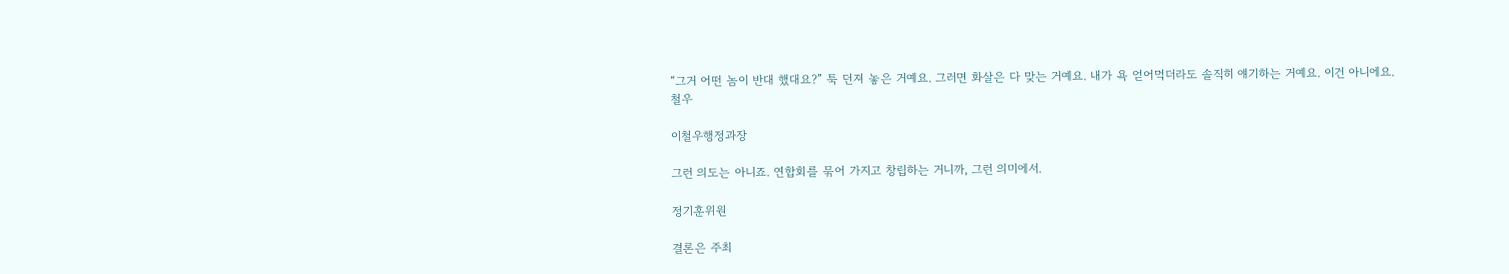“그거 어떤 놈이 반대 했대요?” 툭 던져 놓은 거예요. 그러면 화살은 다 맞는 거예요. 내가 욕 얻어먹더라도 솔직히 얘기하는 거예요. 이건 아니에요.
철우

이철우행정과장

그런 의도는 아니죠. 연합회를 묶어 가지고 창립하는 거니까, 그런 의미에서.

정기훈위원

결론은 주최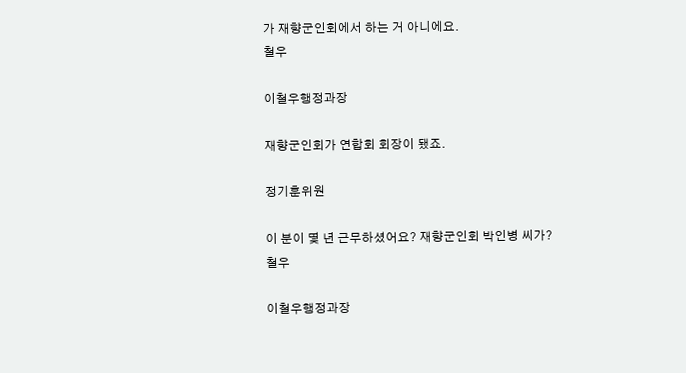가 재향군인회에서 하는 거 아니에요.
철우

이철우행정과장

재향군인회가 연합회 회장이 됐죠.

정기훈위원

이 분이 몇 년 근무하셨어요? 재향군인회 박인병 씨가?
철우

이철우행정과장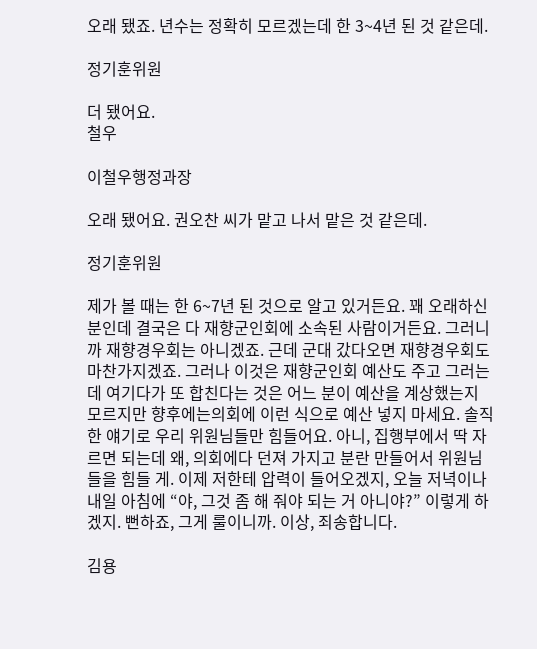오래 됐죠. 년수는 정확히 모르겠는데 한 3~4년 된 것 같은데.

정기훈위원

더 됐어요.
철우

이철우행정과장

오래 됐어요. 권오찬 씨가 맡고 나서 맡은 것 같은데.

정기훈위원

제가 볼 때는 한 6~7년 된 것으로 알고 있거든요. 꽤 오래하신 분인데 결국은 다 재향군인회에 소속된 사람이거든요. 그러니까 재향경우회는 아니겠죠. 근데 군대 갔다오면 재향경우회도 마찬가지겠죠. 그러나 이것은 재향군인회 예산도 주고 그러는데 여기다가 또 합친다는 것은 어느 분이 예산을 계상했는지 모르지만 향후에는의회에 이런 식으로 예산 넣지 마세요. 솔직한 얘기로 우리 위원님들만 힘들어요. 아니, 집행부에서 딱 자르면 되는데 왜, 의회에다 던져 가지고 분란 만들어서 위원님들을 힘들 게. 이제 저한테 압력이 들어오겠지, 오늘 저녁이나 내일 아침에 “야, 그것 좀 해 줘야 되는 거 아니야?” 이렇게 하겠지. 뻔하죠, 그게 룰이니까. 이상, 죄송합니다.

김용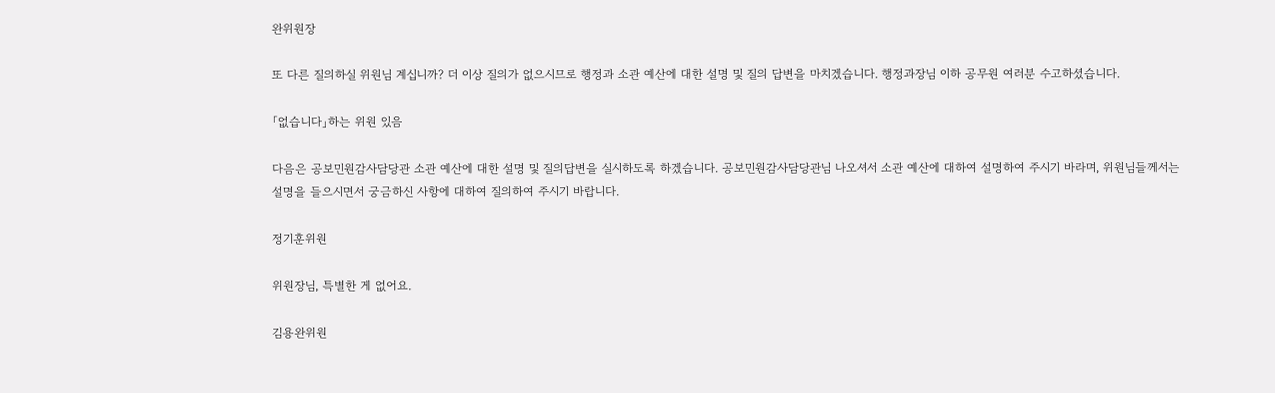완위원장

또 다른 질의하실 위원님 계십니까? 더 이상 질의가 없으시므로 행정과 소관 예산에 대한 설명 및 질의 답변을 마치겠습니다. 행정과장님 이하 공무원 여러분 수고하셨습니다.

「없습니다」하는 위원 있음

다음은 공보민원감사담당관 소관 예산에 대한 설명 및 질의답변을 실시하도록 하겠습니다. 공보민원감사담당관님 나오셔서 소관 예산에 대하여 설명하여 주시기 바라며, 위원님들께서는 설명을 들으시면서 궁금하신 사항에 대하여 질의하여 주시기 바랍니다.

정기훈위원

위원장님, 특별한 게 없어요.

김용완위원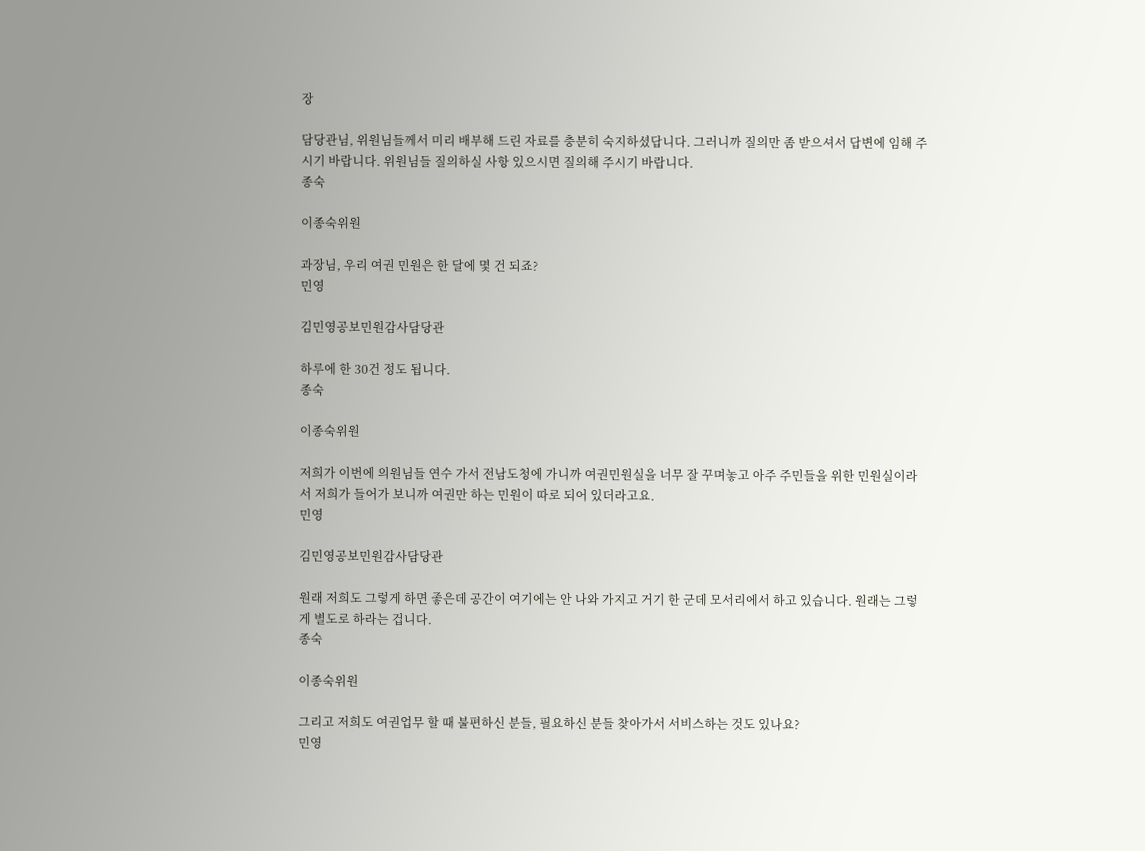장

담당관님, 위원님들께서 미리 배부해 드린 자료를 충분히 숙지하셨답니다. 그러니까 질의만 좀 받으셔서 답변에 임해 주시기 바랍니다. 위원님들 질의하실 사항 있으시면 질의해 주시기 바랍니다.
종숙

이종숙위원

과장님, 우리 여권 민원은 한 달에 몇 건 되죠?
민영

김민영공보민원감사담당관

하루에 한 30건 정도 됩니다.
종숙

이종숙위원

저희가 이번에 의원님들 연수 가서 전남도청에 가니까 여권민원실을 너무 잘 꾸며놓고 아주 주민들을 위한 민원실이라서 저희가 들어가 보니까 여권만 하는 민원이 따로 되어 있더라고요.
민영

김민영공보민원감사담당관

원래 저희도 그렇게 하면 좋은데 공간이 여기에는 안 나와 가지고 거기 한 군데 모서리에서 하고 있습니다. 원래는 그렇게 별도로 하라는 겁니다.
종숙

이종숙위원

그리고 저희도 여권업무 할 때 불편하신 분들, 필요하신 분들 찾아가서 서비스하는 것도 있나요?
민영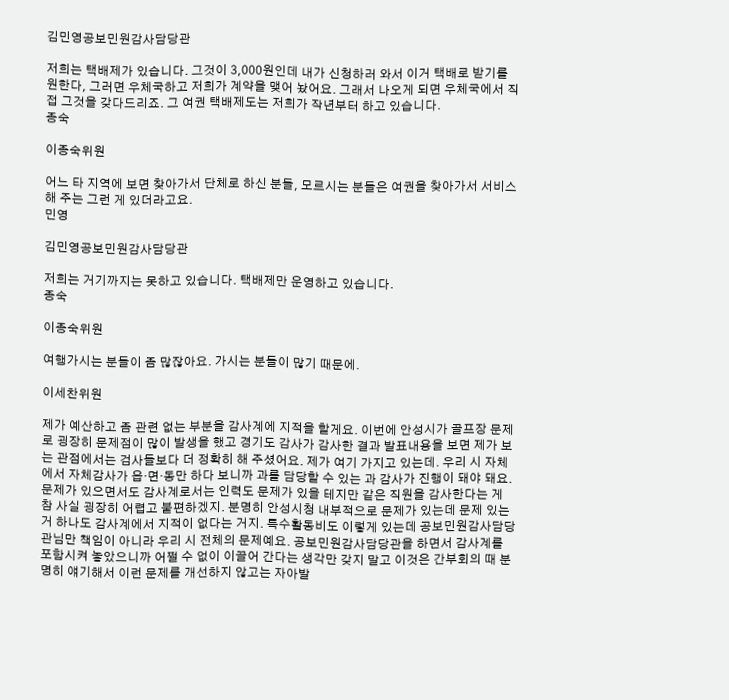김민영공보민원감사담당관

저희는 택배제가 있습니다. 그것이 3,000원인데 내가 신청하러 와서 이거 택배로 받기를 원한다, 그러면 우체국하고 저희가 계약을 맺어 놨어요. 그래서 나오게 되면 우체국에서 직접 그것을 갖다드리죠. 그 여권 택배제도는 저희가 작년부터 하고 있습니다.
종숙

이종숙위원

어느 타 지역에 보면 찾아가서 단체로 하신 분들, 모르시는 분들은 여권을 찾아가서 서비스해 주는 그런 게 있더라고요.
민영

김민영공보민원감사담당관

저희는 거기까지는 못하고 있습니다. 택배제만 운영하고 있습니다.
종숙

이종숙위원

여행가시는 분들이 좀 많잖아요. 가시는 분들이 많기 때문에.

이세찬위원

제가 예산하고 좀 관련 없는 부분을 감사계에 지적을 할게요. 이번에 안성시가 골프장 문제로 굉장히 문제점이 많이 발생을 했고 경기도 감사가 감사한 결과 발표내용을 보면 제가 보는 관점에서는 검사들보다 더 정확히 해 주셨어요. 제가 여기 가지고 있는데. 우리 시 자체에서 자체감사가 읍·면·동만 하다 보니까 과를 담당할 수 있는 과 감사가 진행이 돼야 돼요. 문제가 있으면서도 감사계로서는 인력도 문제가 있을 테지만 같은 직원을 감사한다는 게 참 사실 굉장히 어렵고 불편하겠지. 분명히 안성시청 내부적으로 문제가 있는데 문제 있는 거 하나도 감사계에서 지적이 없다는 거지. 특수활동비도 이렇게 있는데 공보민원감사담당관님만 책임이 아니라 우리 시 전체의 문제예요. 공보민원감사담당관을 하면서 감사계를 포함시켜 놓았으니까 어쩔 수 없이 이끌어 간다는 생각만 갖지 말고 이것은 간부회의 때 분명히 얘기해서 이런 문제를 개선하지 않고는 자아발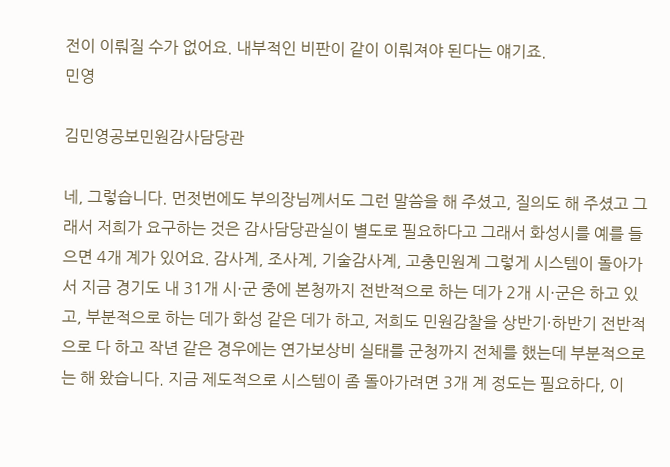전이 이뤄질 수가 없어요. 내부적인 비판이 같이 이뤄져야 된다는 얘기죠.
민영

김민영공보민원감사담당관

네, 그렇습니다. 먼젓번에도 부의장님께서도 그런 말씀을 해 주셨고, 질의도 해 주셨고 그래서 저희가 요구하는 것은 감사담당관실이 별도로 필요하다고 그래서 화성시를 예를 들으면 4개 계가 있어요. 감사계, 조사계, 기술감사계, 고충민원계 그렇게 시스템이 돌아가서 지금 경기도 내 31개 시·군 중에 본청까지 전반적으로 하는 데가 2개 시·군은 하고 있고, 부분적으로 하는 데가 화성 같은 데가 하고, 저희도 민원감찰을 상반기·하반기 전반적으로 다 하고 작년 같은 경우에는 연가보상비 실태를 군청까지 전체를 했는데 부분적으로는 해 왔습니다. 지금 제도적으로 시스템이 좀 돌아가려면 3개 계 정도는 필요하다, 이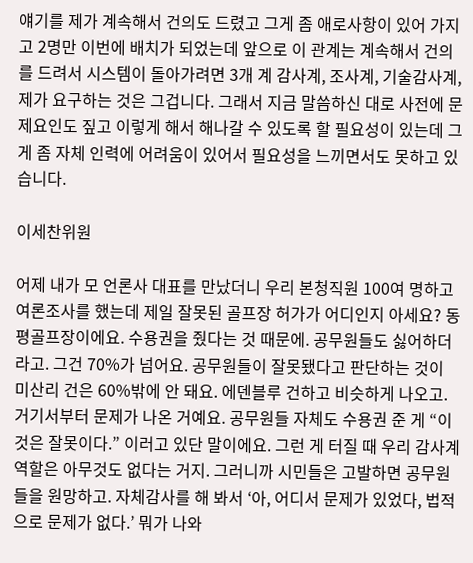얘기를 제가 계속해서 건의도 드렸고 그게 좀 애로사항이 있어 가지고 2명만 이번에 배치가 되었는데 앞으로 이 관계는 계속해서 건의를 드려서 시스템이 돌아가려면 3개 계 감사계, 조사계, 기술감사계, 제가 요구하는 것은 그겁니다. 그래서 지금 말씀하신 대로 사전에 문제요인도 짚고 이렇게 해서 해나갈 수 있도록 할 필요성이 있는데 그게 좀 자체 인력에 어려움이 있어서 필요성을 느끼면서도 못하고 있습니다.

이세찬위원

어제 내가 모 언론사 대표를 만났더니 우리 본청직원 100여 명하고 여론조사를 했는데 제일 잘못된 골프장 허가가 어디인지 아세요? 동평골프장이에요. 수용권을 줬다는 것 때문에. 공무원들도 싫어하더라고. 그건 70%가 넘어요. 공무원들이 잘못됐다고 판단하는 것이 미산리 건은 60%밖에 안 돼요. 에덴블루 건하고 비슷하게 나오고. 거기서부터 문제가 나온 거예요. 공무원들 자체도 수용권 준 게 “이것은 잘못이다.” 이러고 있단 말이에요. 그런 게 터질 때 우리 감사계 역할은 아무것도 없다는 거지. 그러니까 시민들은 고발하면 공무원들을 원망하고. 자체감사를 해 봐서 ‘아, 어디서 문제가 있었다, 법적으로 문제가 없다.’ 뭐가 나와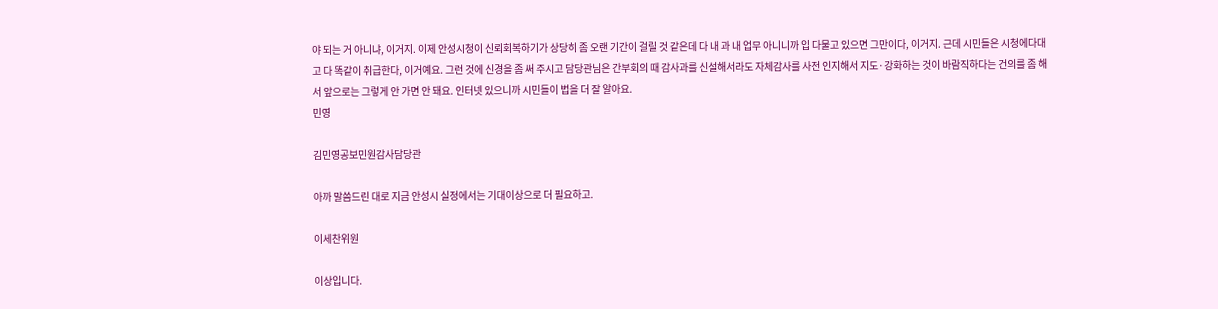야 되는 거 아니냐, 이거지. 이제 안성시청이 신뢰회복하기가 상당히 좀 오랜 기간이 걸릴 것 같은데 다 내 과 내 업무 아니니까 입 다물고 있으면 그만이다, 이거지. 근데 시민들은 시청에다대고 다 똑같이 취급한다, 이거예요. 그런 것에 신경을 좀 써 주시고 담당관님은 간부회의 때 감사과를 신설해서라도 자체감사를 사전 인지해서 지도·강화하는 것이 바람직하다는 건의를 좀 해서 앞으로는 그렇게 안 가면 안 돼요. 인터넷 있으니까 시민들이 법을 더 잘 알아요.
민영

김민영공보민원감사담당관

아까 말씀드린 대로 지금 안성시 실정에서는 기대이상으로 더 필요하고.

이세찬위원

이상입니다.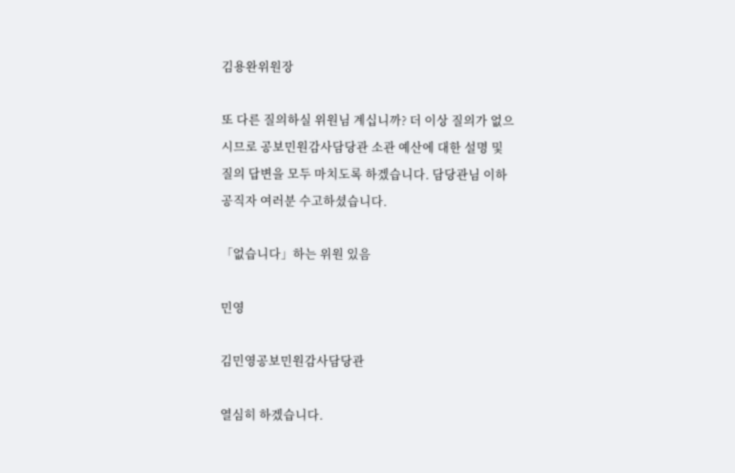김용완위원장

또 다른 질의하실 위원님 계십니까? 더 이상 질의가 없으시므로 공보민원감사담당관 소관 예산에 대한 설명 및 질의 답변을 모두 마치도록 하겠습니다. 담당관님 이하 공직자 여러분 수고하셨습니다.

「없습니다」하는 위원 있음

민영

김민영공보민원감사담당관

열심히 하겠습니다.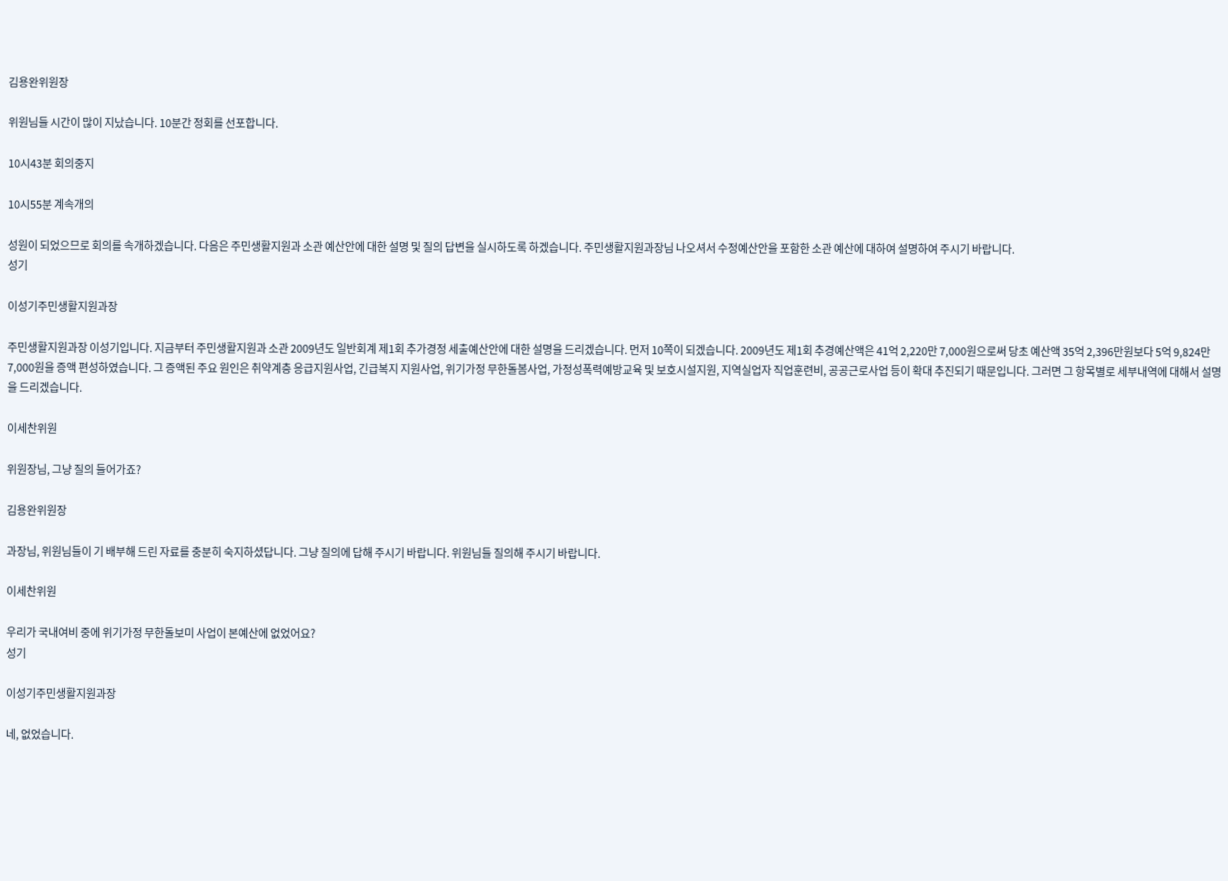김용완위원장

위원님들 시간이 많이 지났습니다. 10분간 정회를 선포합니다.

10시43분 회의중지

10시55분 계속개의

성원이 되었으므로 회의를 속개하겠습니다. 다음은 주민생활지원과 소관 예산안에 대한 설명 및 질의 답변을 실시하도록 하겠습니다. 주민생활지원과장님 나오셔서 수정예산안을 포함한 소관 예산에 대하여 설명하여 주시기 바랍니다.
성기

이성기주민생활지원과장

주민생활지원과장 이성기입니다. 지금부터 주민생활지원과 소관 2009년도 일반회계 제1회 추가경정 세출예산안에 대한 설명을 드리겠습니다. 먼저 10쪽이 되겠습니다. 2009년도 제1회 추경예산액은 41억 2,220만 7,000원으로써 당초 예산액 35억 2,396만원보다 5억 9,824만 7,000원을 증액 편성하였습니다. 그 증액된 주요 원인은 취약계층 응급지원사업, 긴급복지 지원사업, 위기가정 무한돌봄사업, 가정성폭력예방교육 및 보호시설지원, 지역실업자 직업훈련비, 공공근로사업 등이 확대 추진되기 때문입니다. 그러면 그 항목별로 세부내역에 대해서 설명을 드리겠습니다.

이세찬위원

위원장님, 그냥 질의 들어가죠?

김용완위원장

과장님, 위원님들이 기 배부해 드린 자료를 충분히 숙지하셨답니다. 그냥 질의에 답해 주시기 바랍니다. 위원님들 질의해 주시기 바랍니다.

이세찬위원

우리가 국내여비 중에 위기가정 무한돌보미 사업이 본예산에 없었어요?
성기

이성기주민생활지원과장

네, 없었습니다.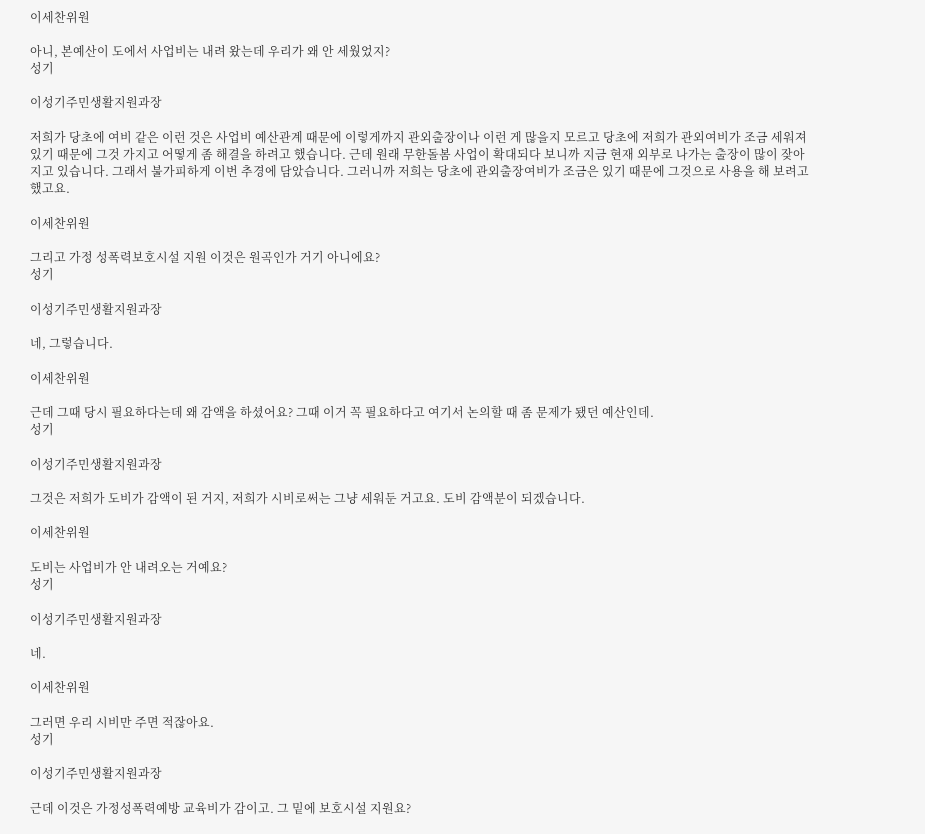이세찬위원

아니, 본예산이 도에서 사업비는 내려 왔는데 우리가 왜 안 세웠었지?
성기

이성기주민생활지원과장

저희가 당초에 여비 같은 이런 것은 사업비 예산관계 때문에 이렇게까지 관외출장이나 이런 게 많을지 모르고 당초에 저희가 관외여비가 조금 세워져 있기 때문에 그것 가지고 어떻게 좀 해결을 하려고 했습니다. 근데 원래 무한돌봄 사업이 확대되다 보니까 지금 현재 외부로 나가는 출장이 많이 잦아지고 있습니다. 그래서 불가피하게 이번 추경에 담았습니다. 그러니까 저희는 당초에 관외출장여비가 조금은 있기 때문에 그것으로 사용을 해 보려고 했고요.

이세찬위원

그리고 가정 성폭력보호시설 지원 이것은 원곡인가 거기 아니에요?
성기

이성기주민생활지원과장

네, 그렇습니다.

이세찬위원

근데 그때 당시 필요하다는데 왜 감액을 하셨어요? 그때 이거 꼭 필요하다고 여기서 논의할 때 좀 문제가 됐던 예산인데.
성기

이성기주민생활지원과장

그것은 저희가 도비가 감액이 된 거지, 저희가 시비로써는 그냥 세워둔 거고요. 도비 감액분이 되겠습니다.

이세찬위원

도비는 사업비가 안 내려오는 거예요?
성기

이성기주민생활지원과장

네.

이세찬위원

그러면 우리 시비만 주면 적잖아요.
성기

이성기주민생활지원과장

근데 이것은 가정성폭력예방 교육비가 감이고. 그 밑에 보호시설 지원요?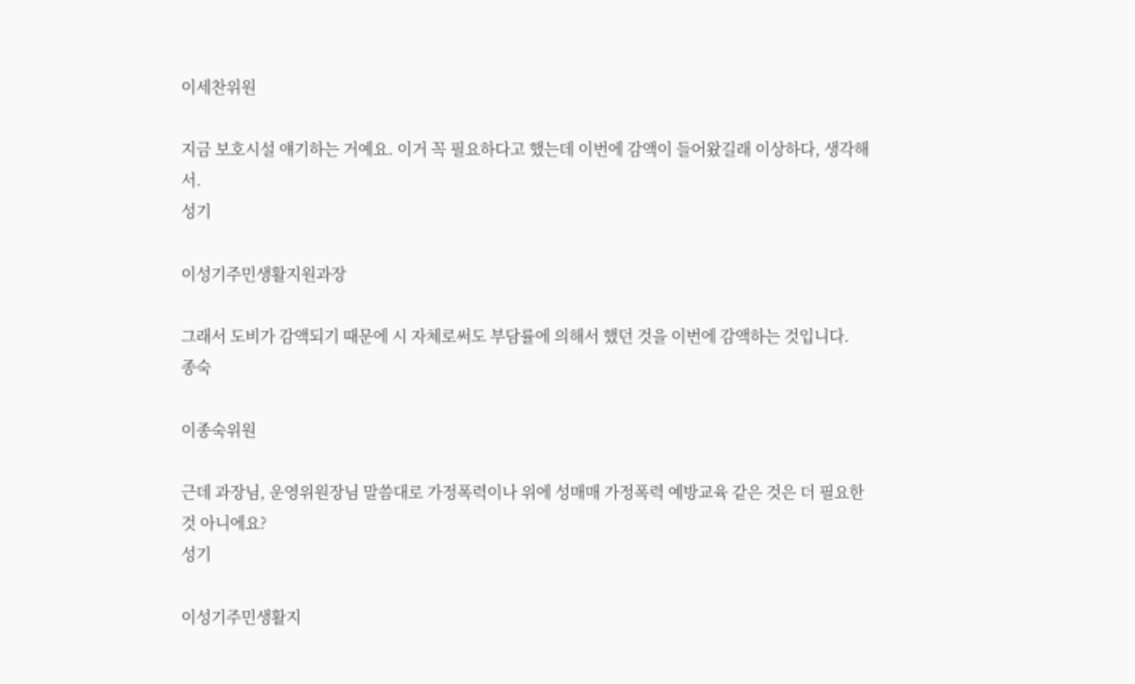이세찬위원

지금 보호시설 얘기하는 거예요. 이거 꼭 필요하다고 했는데 이번에 감액이 들어왔길래 이상하다, 생각해서.
성기

이성기주민생활지원과장

그래서 도비가 감액되기 때문에 시 자체로써도 부담률에 의해서 했던 것을 이번에 감액하는 것입니다.
종숙

이종숙위원

근데 과장님, 운영위원장님 말씀대로 가정폭력이나 위에 성매매 가정폭력 예방교육 같은 것은 더 필요한 것 아니에요?
성기

이성기주민생활지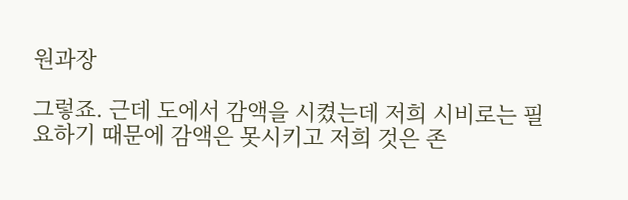원과장

그렇죠. 근데 도에서 감액을 시켰는데 저희 시비로는 필요하기 때문에 감액은 못시키고 저희 것은 존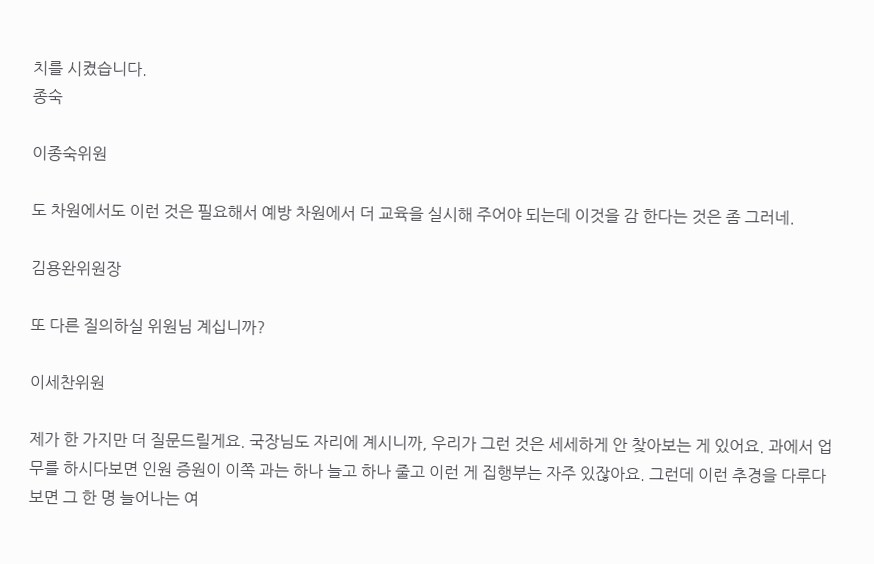치를 시켰습니다.
종숙

이종숙위원

도 차원에서도 이런 것은 필요해서 예방 차원에서 더 교육을 실시해 주어야 되는데 이것을 감 한다는 것은 좀 그러네.

김용완위원장

또 다른 질의하실 위원님 계십니까?

이세찬위원

제가 한 가지만 더 질문드릴게요. 국장님도 자리에 계시니까, 우리가 그런 것은 세세하게 안 찾아보는 게 있어요. 과에서 업무를 하시다보면 인원 증원이 이쪽 과는 하나 늘고 하나 줄고 이런 게 집행부는 자주 있잖아요. 그런데 이런 추경을 다루다보면 그 한 명 늘어나는 여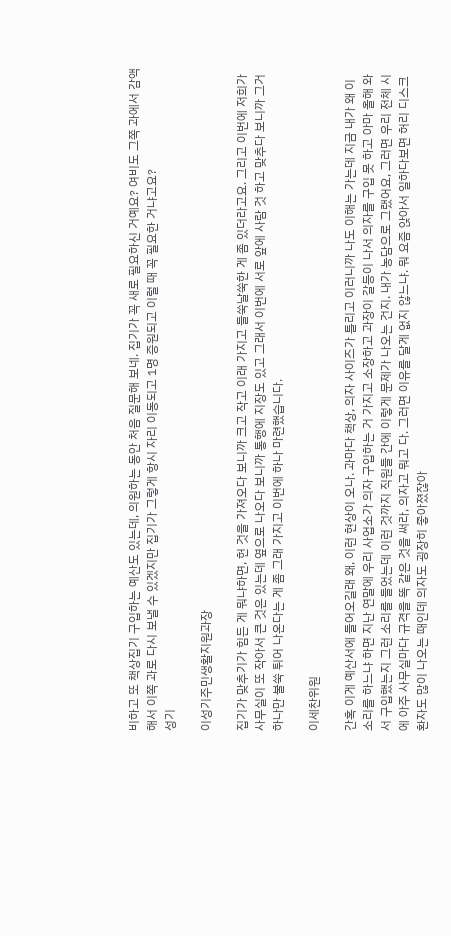비하고 또 책상집기 구입하는 예산도 있는데, 의원하는 동안 처음 질문해 보네. 집기가 꼭 새로 필요하신 거예요? 여비도 그쪽 과에서 감액해서 이쪽 과로 다시 보낼 수 있겠지만 집기가 그렇게 항시 자리 이동되고 1명 증원되고 이럴 때 꼭 필요한 거냐고요?
성기

이성기주민생활지원과장

집기가 맞추기가 힘든 게 뭐냐하면, 헌 것을 가져오다 보니까 크고 작고 이래 가지고 들쑥날쑥한 게 좀 있더라고요. 그리고 이번에 저희가 사무실이 또 작아서 큰 것은 있는데 옆으로 나오다 보니까 통행에 지장도 있고 그래서 이번에 서로 앞에 사람 것 하고 맞추다 보니까 그거 하나만 불쑥 튀어 나온다는 게 좀 그래 가지고 이번에 하나 마련했습니다.

이세찬위원

간혹 이게 예산서에 들어오길래 왜, 이런 현상이 오나. 과마다 책상, 의자 사이즈가 틀리고 이러니까 나도 이해는 가는데 지금 내가 왜 이 소리를 하느냐 하면 지난 연말에 우리 사업소가 의자 구입하는 거 가지고 소장하고 과장이 갈등이 나서 의자를 구입 못 하고 아마 올해 와서 구입했는지 그런 소리를 들었는데 이런 것까지 직원들 간에 이렇게 문제가 나오는 건지. 내가 농담으로 그랬어요, 그러면 우리 전체 시에 아주 사무실마다 규격을 똑 같은 것을 써라, 의자고 뭐고 다. 그러면 이유를 달게 없지 않느냐. 뭐 요즘 앉아서 일하다보면 허리 디스크 환자도 많이 나오는 때인데 의자도 굉장히 좋아졌잖아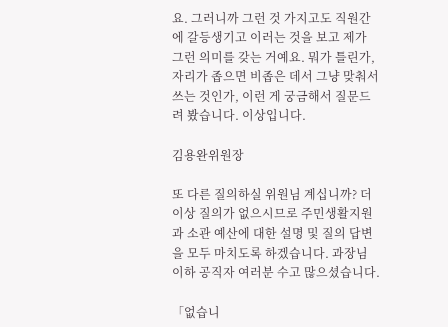요. 그러니까 그런 것 가지고도 직원간에 갈등생기고 이러는 것을 보고 제가 그런 의미를 갖는 거예요. 뭐가 틀린가, 자리가 좁으면 비좁은 데서 그냥 맞춰서 쓰는 것인가, 이런 게 궁금해서 질문드려 봤습니다. 이상입니다.

김용완위원장

또 다른 질의하실 위원님 계십니까? 더 이상 질의가 없으시므로 주민생활지원과 소관 예산에 대한 설명 및 질의 답변을 모두 마치도록 하겠습니다. 과장님 이하 공직자 여러분 수고 많으셨습니다.

「없습니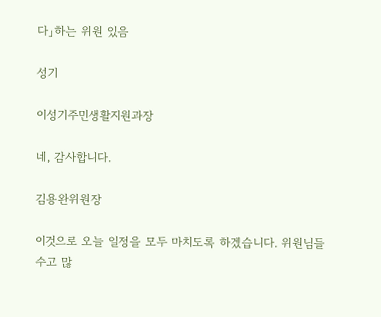다」하는 위원 있음

성기

이성기주민생활지원과장

네, 감사합니다.

김용완위원장

이것으로 오늘 일정을 모두 마치도록 하겠습니다. 위원님들 수고 많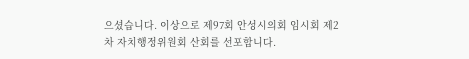으셨습니다. 이상으로 제97회 안성시의회 임시회 제2차 자치행정위원회 산회를 선포합니다.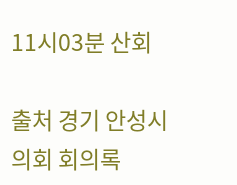11시03분 산회

출처 경기 안성시의회 회의록